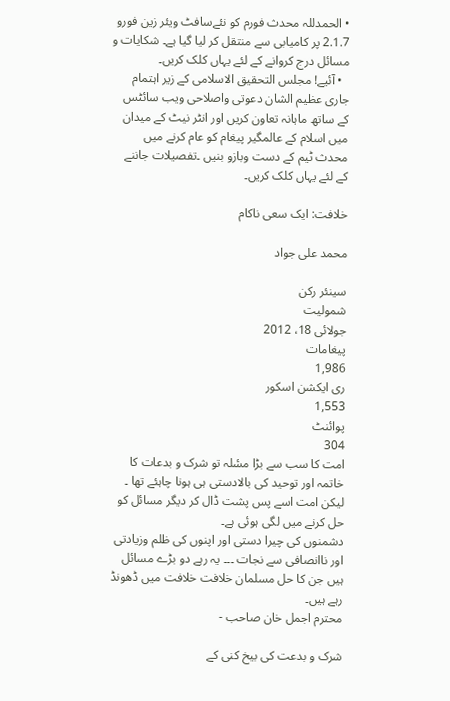• الحمدللہ محدث فورم کو نئےسافٹ ویئر زین فورو 2.1.7 پر کامیابی سے منتقل کر لیا گیا ہے۔ شکایات و مسائل درج کروانے کے لئے یہاں کلک کریں۔
  • آئیے! مجلس التحقیق الاسلامی کے زیر اہتمام جاری عظیم الشان دعوتی واصلاحی ویب سائٹس کے ساتھ ماہانہ تعاون کریں اور انٹر نیٹ کے میدان میں اسلام کے عالمگیر پیغام کو عام کرنے میں محدث ٹیم کے دست وبازو بنیں ۔تفصیلات جاننے کے لئے یہاں کلک کریں۔

خلافت: ایک سعی ناکام

محمد علی جواد

سینئر رکن
شمولیت
جولائی 18، 2012
پیغامات
1,986
ری ایکشن اسکور
1,553
پوائنٹ
304
امت کا سب سے بڑا مسٔلہ تو شرک و بدعات کا خاتمہ اور توحید کی بالادستی ہی ہونا چاہئے تھا ۔
لیکن امت اسے پس پشت ڈال کر دیگر مسائل کو حل کرنے میں لگی ہوئی ہے۔
دشمنوں کی چیرا دستی اور اپنوں کی ظلم وزیادتی اور ناانصافی سے نجات ۔۔۔ یہ رہے دو بڑے مسائل ہیں جن کا حل مسلمان خلافت خلافت میں ڈھونڈ رہے ہیں۔
محترم اجمل خان صاحب -

شرک و بدعت کی بیخ کنی کے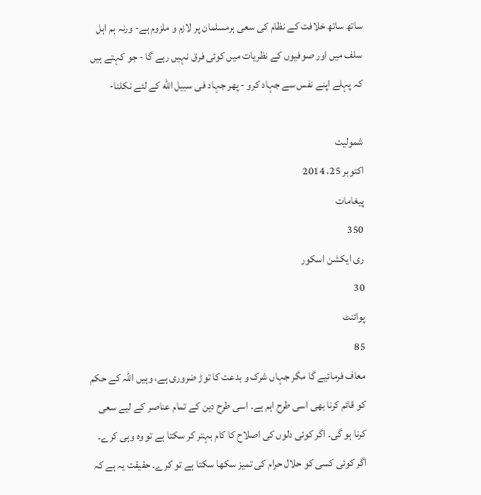ساتھ ساتھ خلافت کے نظام کی سعی ہرمسلمان پر لازم و ملزوم ہے- ورنہ ہم اہل سلف میں اور صوفیوں کے نظریات میں کوئی فرق نہیں رہے گا - جو کہتے ہیں کہ پہلے اپنے نفس سے جہاد کرو - پھر جہاد فی سبیل الله کے لئے نکلنا-

شمولیت
اکتوبر 25، 2014
پیغامات
350
ری ایکشن اسکور
30
پوائنٹ
85
معاف فرمائیے گا مگر جہاں شرک و بدعت کا توڑ ضروری ہے، وہیں اللہ کے حکم کو قائم کرنا بھی اسی طرح اہم ہے۔ اسی طرح دین کے تمام عناصر کے لیے سعی کرنا ہو گی۔ اگر کوئی دلوں کی اصلاح کا کام بہتر کر سکتا ہے تو وہ وہی کرے۔ اگر کوئی کسی کو حلال حرام کی تمیز سکھا سکتا ہے تو کرے۔ حقیقت یہ ہے کہ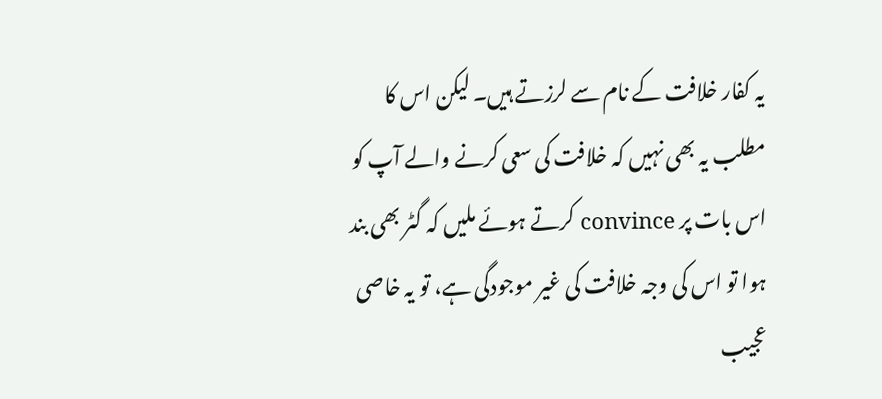یہ کفار خلافت کے نام سے لرزتے ہیں۔ لیکن اس کا مطلب یہ بھی نہیں کہ خلافت کی سعی کرنے والے آپ کو اس بات پر convince کرتے ہوئے ملیں کہ گٹر بھی بند ہوا تو اس کی وجہ خلافت کی غیر موجودگی ہے، تو یہ خاصی عجیب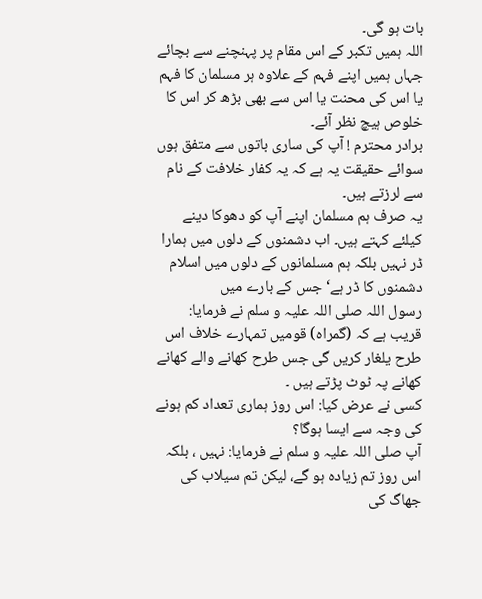بات ہو گی۔
اللہ ہمیں تکبر کے اس مقام پر پہنچنے سے بچائے جہاں ہمیں اپنے فہم کے علاوہ ہر مسلمان کا فہم یا اس کی محنت یا اس سے بھی بڑھ کر اس کا خلوص ہیچ نظر آئے۔
برادر محترم ! آپ کی ساری باتوں سے متفق ہوں سوائے حقیقت یہ ہے کہ یہ کفار خلافت کے نام سے لرزتے ہیں۔
یہ صرف ہم مسلمان اپنے آپ کو دھوکا دینے کیلئے کہتے ہیں۔ اب دشمنوں کے دلوں میں ہمارا ڈر نہیں بلکہ ہم مسلمانوں کے دلوں میں اسلام دشمنوں کا ڈر ہے‘ جس کے بارے میں
رسول اللہ صلی اللہ علیہ و سلم نے فرمایا:
قریب ہے کہ (گمراہ) قومیں تمہارے خلاف اس طرح یلغار کریں گی جس طرح کھانے والے کھانے کھانے پہ ٹوٹ پڑتے ہیں ۔
کسی نے عرض کیا: اس روز ہماری تعداد کم ہونے کی وجہ سے ایسا ہوگا؟
آپ صلی اللہ علیہ و سلم نے فرمایا: نہیں ، بلکہ اس روز تم زیادہ ہو گے، لیکن تم سیلاب کی جھاگ کی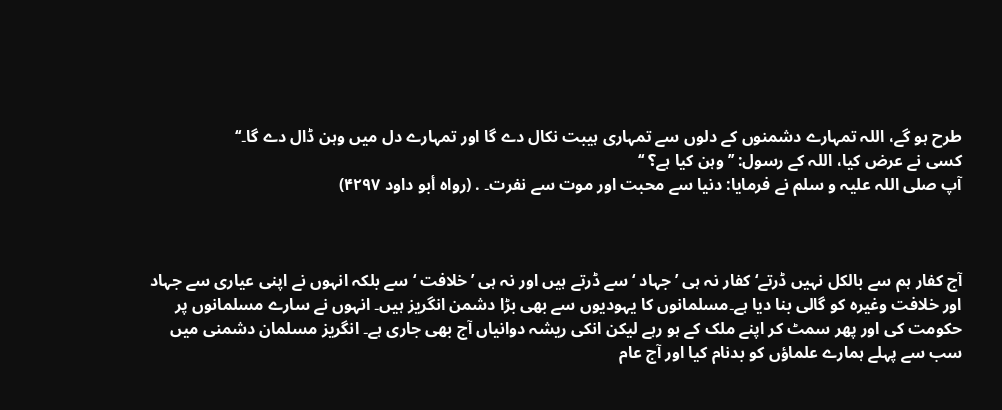طرح ہو گے، اللہ تمہارے دشمنوں کے دلوں سے تمہاری ہیبت نکال دے گا اور تمہارے دل میں وہن ڈال دے گا۔‘‘
کسی نے عرض کیا، اللہ کے رسول: ’’ وہن کیا ہے؟ ‘‘
آپ صلی اللہ علیہ و سلم نے فرمایا: دنیا سے محبت اور موت سے نفرت۔ . (رواه أبو داود ۴۲۹۷)



آج کفار ہم سے بالکل نہیں ڈرتے‘ کفار نہ ہی ’ جہاد ‘ سے ڈرتے ہیں اور نہ ہی ’ خلافت ‘ سے بلکہ انہوں نے اپنی عیاری سے جہاد اور خلافت وغیرہ کو گالی بنا دیا ہے۔مسلمانوں کا یہودیوں سے بھی بڑا دشمن انگریز ہیں۔ انہوں نے سارے مسلمانوں پر حکومت کی اور پھر سمٹ کر اپنے ملک کے ہو رہے لیکن انکی ریشہ دوانیاں آج بھی جاری ہے۔ انگریز مسلمان دشمنی میں سب سے پہلے ہمارے علماؤں کو بدنام کیا اور آج عام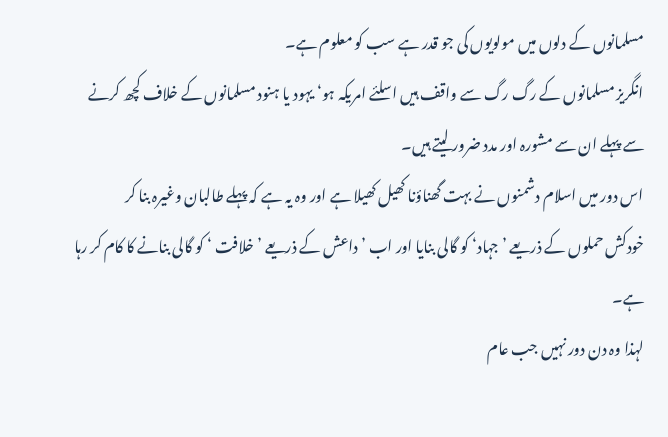مسلمانوں کے دلوں میں مولویوں کی جو قدر ہے سب کو معلوم ہے۔
انگریز مسلمانوں کے رگ رگ سے واقف ہیں اسلئے امریکہ ہو‘ یہود یا ہنود مسلمانوں کے خلاف کچھ کرنے سے پہلے ان سے مشورہ اور مدد ضرور لیتے ہیں۔
اس دور میں اسلام دشمنوں نے بہت گھناؤنا کھیل کھیلا ہے اور وہ یہ ہے کہ پہلے طالبان وغیرہ بنا کر خودکش حملوں کے ذریعے ’جہاد‘ کو گالی بنایا اور اب ’ داعش کے ذریعے ’خلافت ‘ کو گالی بنانے کا کام کر رہا ہے۔
لہذا وہ دن دور نہیں جب عام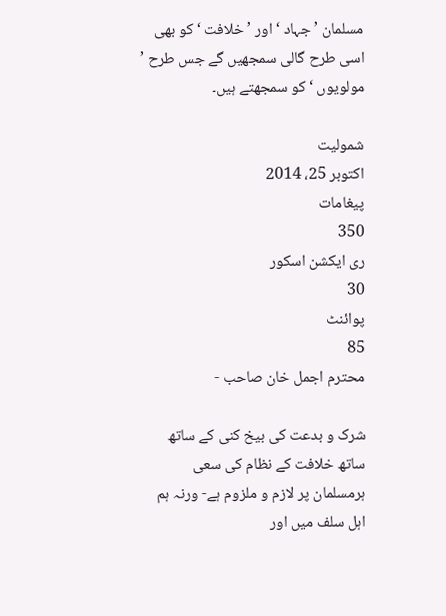مسلمان ’ جہاد ‘ اور ’ خلافت ‘ کو بھی اسی طرح گالی سمجھیں گے جس طرح ’ مولویوں ‘ کو سمجھتے ہیں۔

شمولیت
اکتوبر 25، 2014
پیغامات
350
ری ایکشن اسکور
30
پوائنٹ
85
محترم اجمل خان صاحب -

شرک و بدعت کی بیخ کنی کے ساتھ ساتھ خلافت کے نظام کی سعی ہرمسلمان پر لازم و ملزوم ہے- ورنہ ہم اہل سلف میں اور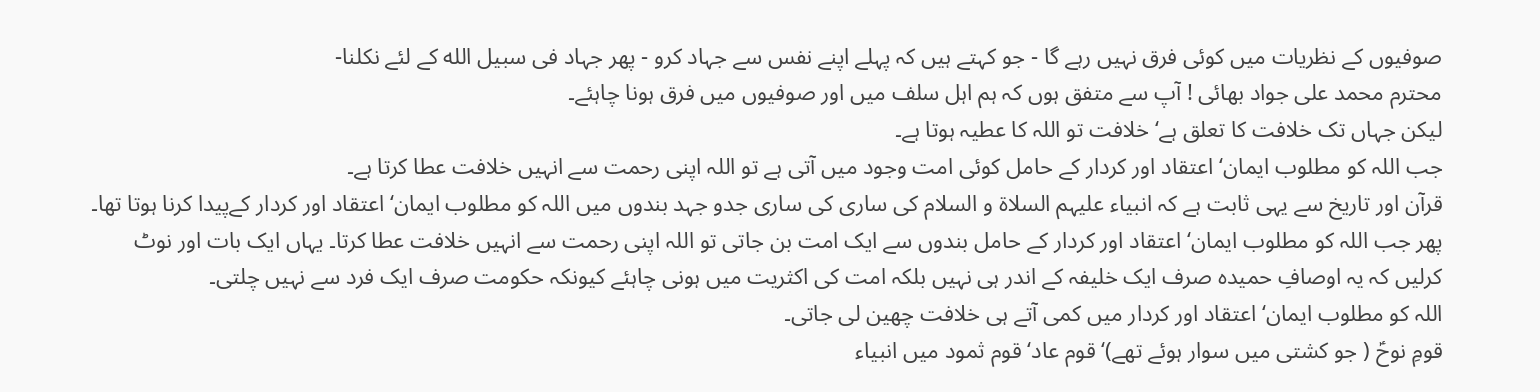صوفیوں کے نظریات میں کوئی فرق نہیں رہے گا - جو کہتے ہیں کہ پہلے اپنے نفس سے جہاد کرو - پھر جہاد فی سبیل الله کے لئے نکلنا-
محترم محمد علی جواد بھائی ! آپ سے متفق ہوں کہ ہم اہل سلف میں اور صوفیوں میں فرق ہونا چاہئے۔
لیکن جہاں تک خلافت کا تعلق ہے‘ خلافت تو اللہ کا عطیہ ہوتا ہے۔
جب اللہ کو مطلوب ایمان‘ اعتقاد اور کردار کے حامل کوئی امت وجود میں آتی ہے تو اللہ اپنی رحمت سے انہیں خلافت عطا کرتا ہے۔
قرآن اور تاریخ سے یہی ثابت ہے کہ انبیاء علیہم السلاۃ و السلام کی ساری کی ساری جدو جہد بندوں میں اللہ کو مطلوب ایمان‘ اعتقاد اور کردار کےپیدا کرنا ہوتا تھا۔
پھر جب اللہ کو مطلوب ایمان‘ اعتقاد اور کردار کے حامل بندوں سے ایک امت بن جاتی تو اللہ اپنی رحمت سے انہیں خلافت عطا کرتا۔ یہاں ایک بات اور نوٹ کرلیں کہ یہ اوصافِ حمیدہ صرف ایک خلیفہ کے اندر ہی نہیں بلکہ امت کی اکثریت میں ہونی چاہئے کیونکہ حکومت صرف ایک فرد سے نہیں چلتی۔
اللہ کو مطلوب ایمان‘ اعتقاد اور کردار میں کمی آتے ہی خلافت چھین لی جاتی۔
قومِ نوحؑ ( جو کشتی میں سوار ہوئے تھے)‘ قوم عاد‘ قوم ثمود میں انبیاء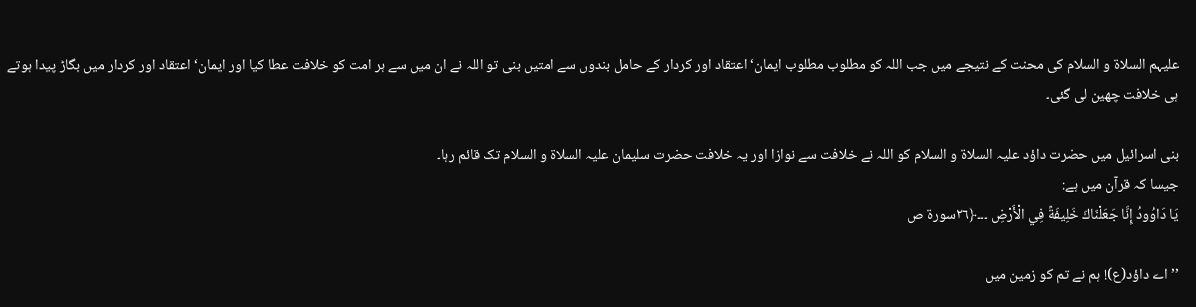علیہم السلاۃ و السلام کی محنت کے نتیجے میں جب اللہ کو مطلوب مطلوب ایمان‘ اعتقاد اور کردار کے حامل بندوں سے امتیں بنی تو اللہ نے ان میں سے ہر امت کو خلافت عطا کیا اور ایمان‘ اعتقاد اور کردار میں بگاڑ پیدا ہوتے ہی خلافت چھین لی گئی۔

بنی اسرائیل میں حضرت داؤد علیہ السلاۃ و السلام کو اللہ نے خلافت سے نوازا اور یہ خلافت حضرت سلیمان علیہ السلاۃ و السلام تک قائم رہا۔
جیسا کہ قرآن میں ہے:
يَا دَاوُودُ إِنَّا جَعَلْنَاكَ خَلِيفَةً فِي الْأَرْضِ ۔۔۔﴿٢٦سورة ص

’’ اے داؤد(ع)! ہم نے تم کو زمین میں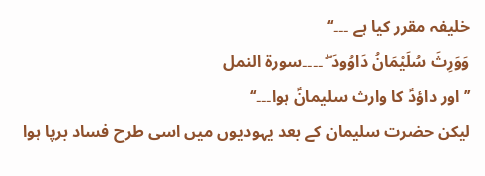خلیفہ مقرر کیا ہے ۔۔۔‘‘
وَوَرِثَ سُلَيْمَانُ دَاوُودَ ۖ ۔۔۔۔سورة النمل
’’ اور داؤدؑ کا وارث سلیمانؑ ہوا۔۔۔‘‘
لیکن حضرت سلیمان کے بعد یہودیوں میں اسی طرح فساد برپا ہوا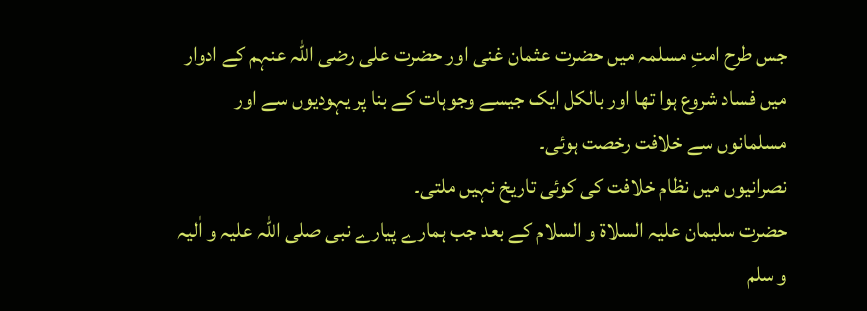جس طرح امتِ مسلمہ میں حضرت عثمان غنی اور حضرت علی رضی اللہ عنہم کے ادوار میں فساد شروع ہوا تھا اور بالکل ایک جیسے وجوہات کے بنا پر یہودیوں سے اور مسلمانوں سے خلافت رخصت ہوئی۔
نصرانیوں میں نظام خلافت کی کوئی تاریخ نہیں ملتی۔
حضرت سلیمان علیہ السلاۃ و السلام کے بعد جب ہمارے پیارے نبی صلی اللہ علیہ و اٰلیہ و سلم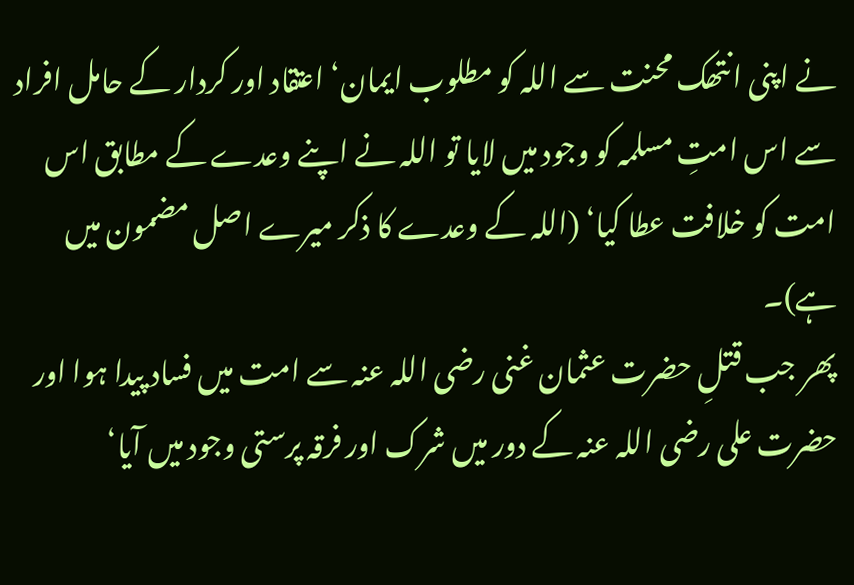نے اپنی انتھک محنت سے اللہ کو مطلوب ایمان‘ اعتقاد اور کردار کے حامل افراد سے اس امتِ مسلمہ کو وجود میں لایا تو اللہ نے اپنے وعدے کے مطابق اس امت کو خلافت عطا کیا‘ (اللہ کے وعدے کا ذکر میرے اصل مضمون میں ہے)۔
پھر جب قتلِ حضرت عثمان غنی رضی اللہ عنہ سے امت میں فساد پیدا ہوا اور حضرت علی رضی اللہ عنہ کے دور میں شرک اور فرقہ پرستی وجود میں آیا‘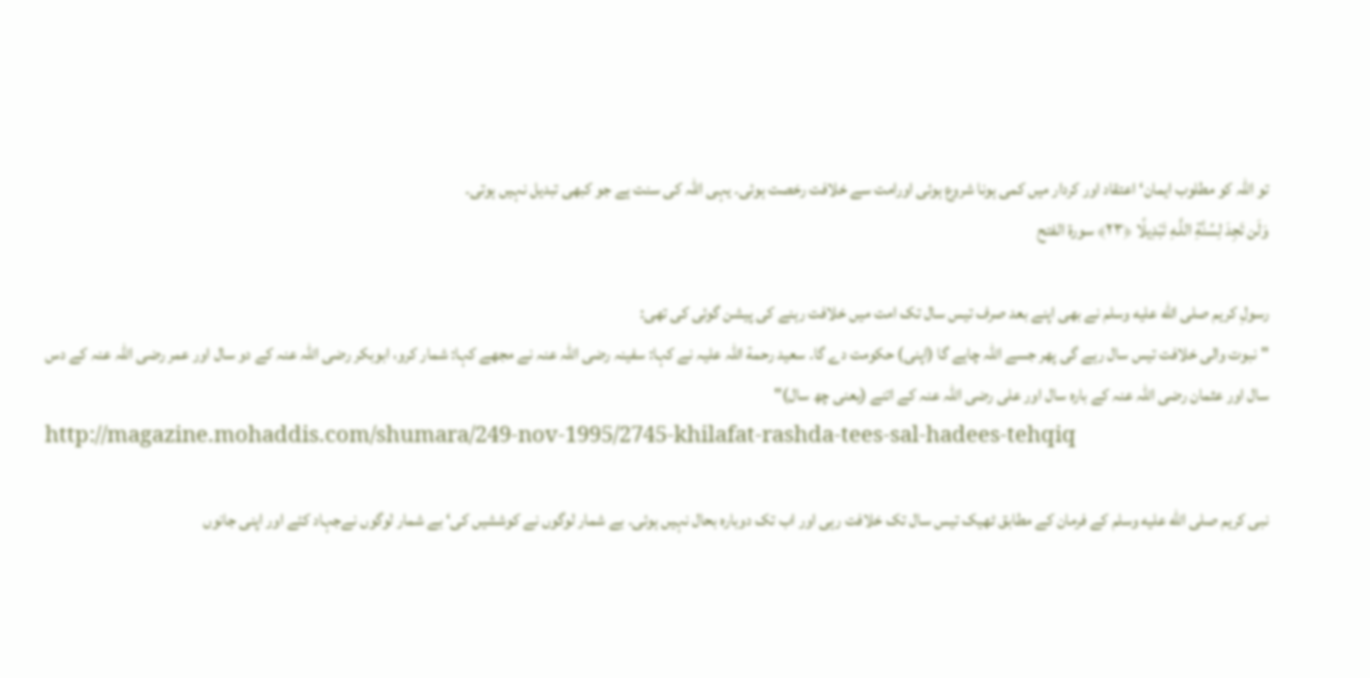تو اللہ کو مطلوب ایمان‘ اعتقاد اور کردار میں کمی ہونا شروع ہوئی اورامت سے خلافت رخصت ہوئی۔ یہی اللہ کی سنت ہے جو کبھی تبدیل نہیں ہوتی۔
وَلَن تَجِدَ لِسُنَّةِ اللَّـهِ تَبْدِيلًا ﴿٢٣﴾ سورة الفتح

رسولِ کریم صلى الله عليه وسلم نے بھی اپنے بعد صرف تیس سال تک امت میں خلافت رہنے کی پیشن گوئی کی تھی:
"نبوت والی خلافت تیس سال رہے گی پھر جسے اللہ چاہے گا (اپنی) حکومت دے گا۔ سعید رحمة اللہ علیہ نے کہا: سفینہ رضی اللہ عنہ نے مجھے کہا: شمار کرو، ابوبکر رضی اللہ عنہ کے دو سال اور عمر رضی اللہ عنہ کے دس سال اور عثمان رضی اللہ عنہ کے بارہ سال اور علی رضی اللہ عنہ کے اتنے (یعنی چھ سال)"
http://magazine.mohaddis.com/shumara/249-nov-1995/2745-khilafat-rashda-tees-sal-hadees-tehqiq

نبی کریم صلى الله عليه وسلم کے فرمان کے مطابق ٹھیک تیس سال تک خلافت رہی اور اب تک دوبارہ بحال نہیں ہوئی۔ بے شمار لوگوں نے کوششیں کی‘ بے شمار لوگوں نےجہاد کئے اور اپنی جانوں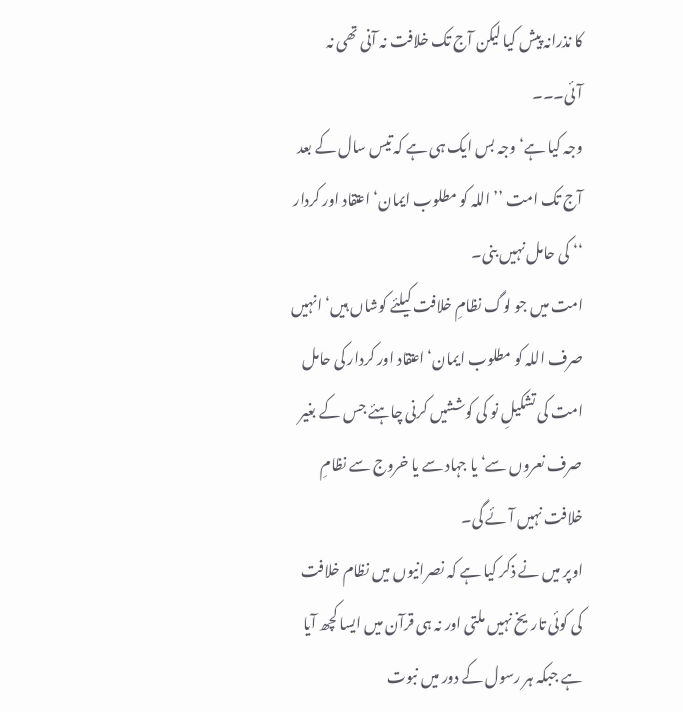کا نذرانہ پیش کیا لیکن آج تک خلافت نہ آنی تھی نہ آئی۔۔۔
وجہ کیا ہے‘ وجہ بس ایک ہی ہے کہ تیس سال کے بعد آج تک امت ’’ اللہ کو مطلوب ایمان‘ اعتقاد اور کردار ‘‘ کی حامل نہیں بنی۔
امت میں جو لوگ نظامِ خلافت کیلئے کوشاں ہیں‘ انہیں صرف اللہ کو مطلوب ایمان‘ اعتقاد اور کردار کی حامل امت کی تشکیلِ نو کی کوششیں کرنی چاہئے جس کے بغیر صرف نعروں سے‘ یا جہاد سے یا خروج سے نظامِ خلافت نہیں آئے گی۔
اوپر میں نے ذکر کیا ہے کہ نصرانیوں میں نظام خلافت کی کوئی تاریخ نہیں ملتی اور نہ ہی قرآن میں ایسا کچھ آیا ہے جبکہ ہر رسول کے دور میں نبوت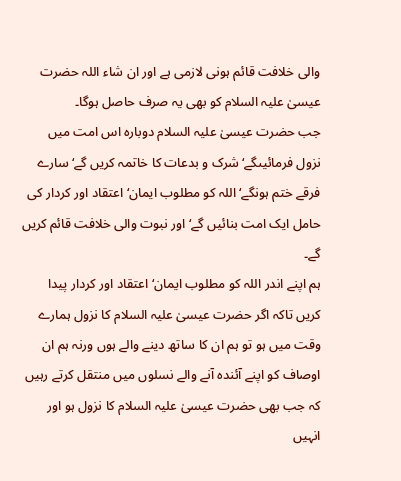والی خلافت قائم ہونی لازمی ہے اور ان شاء اللہ حضرت عیسیٰ علیہ السلام کو بھی یہ صرف حاصل ہوگا۔
جب حضرت عیسیٰ علیہ السلام دوبارہ اس امت میں نزول فرمائیںگے‘ شرک و بدعات کا خاتمہ کریں گے‘ سارے فرقے ختم ہونگے‘ اللہ کو مطلوب ایمان‘ اعتقاد اور کردار کی حامل ایک امت بنائیں گے‘اور نبوت والی خلافت قائم کریں گے۔
ہم اپنے اندر اللہ کو مطلوب ایمان‘ اعتقاد اور کردار پیدا کریں تاکہ اگر حضرت عیسیٰ علیہ السلام کا نزول ہمارے وقت میں ہو تو ہم ان کا ساتھ دینے والے ہوں ورنہ ہم ان اوصاف کو اپنے آئندہ آنے والے نسلوں میں منتقل کرتے رہیں کہ جب بھی حضرت عیسیٰ علیہ السلام کا نزول ہو اور انہیں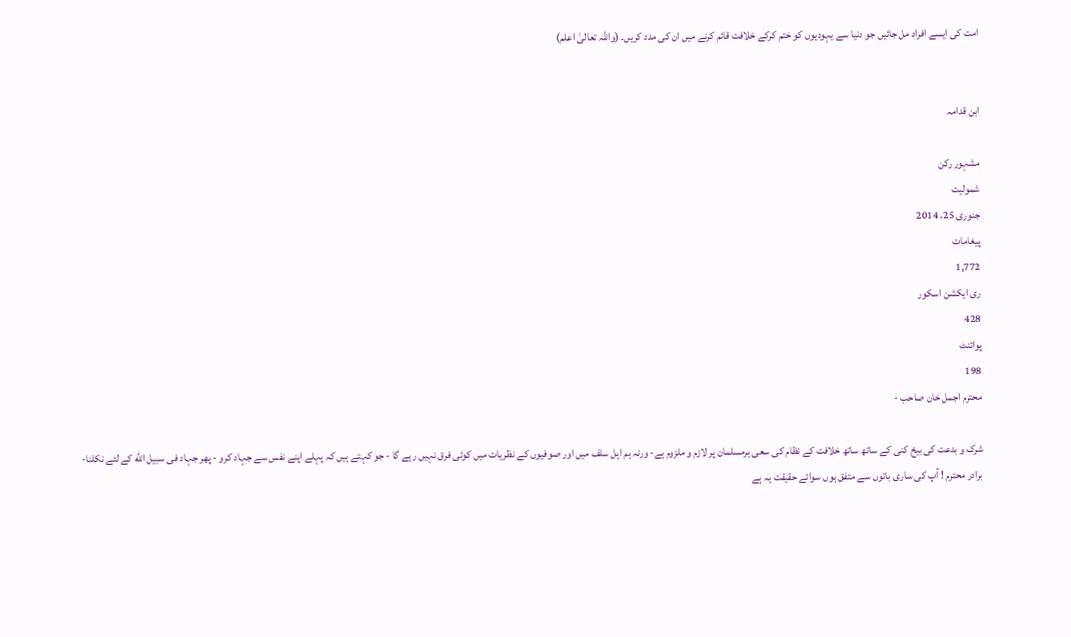امت کی ایسے افراد مل جائیں جو دنیا سے یہودیوں کو ختم کرکے خلافت قائم کرنے میں ان کی مدد کریں۔ (واللہ تعالیٰ اعلم)


ابن قدامہ

مشہور رکن
شمولیت
جنوری 25، 2014
پیغامات
1,772
ری ایکشن اسکور
428
پوائنٹ
198
محترم اجمل خان صاحب -

شرک و بدعت کی بیخ کنی کے ساتھ ساتھ خلافت کے نظام کی سعی ہرمسلمان پر لازم و ملزوم ہے- ورنہ ہم اہل سلف میں اور صوفیوں کے نظریات میں کوئی فرق نہیں رہے گا - جو کہتے ہیں کہ پہلے اپنے نفس سے جہاد کرو - پھر جہاد فی سبیل الله کے لئے نکلنا-
برادر محترم ! آپ کی ساری باتوں سے متفق ہوں سوائے حقیقت یہ ہے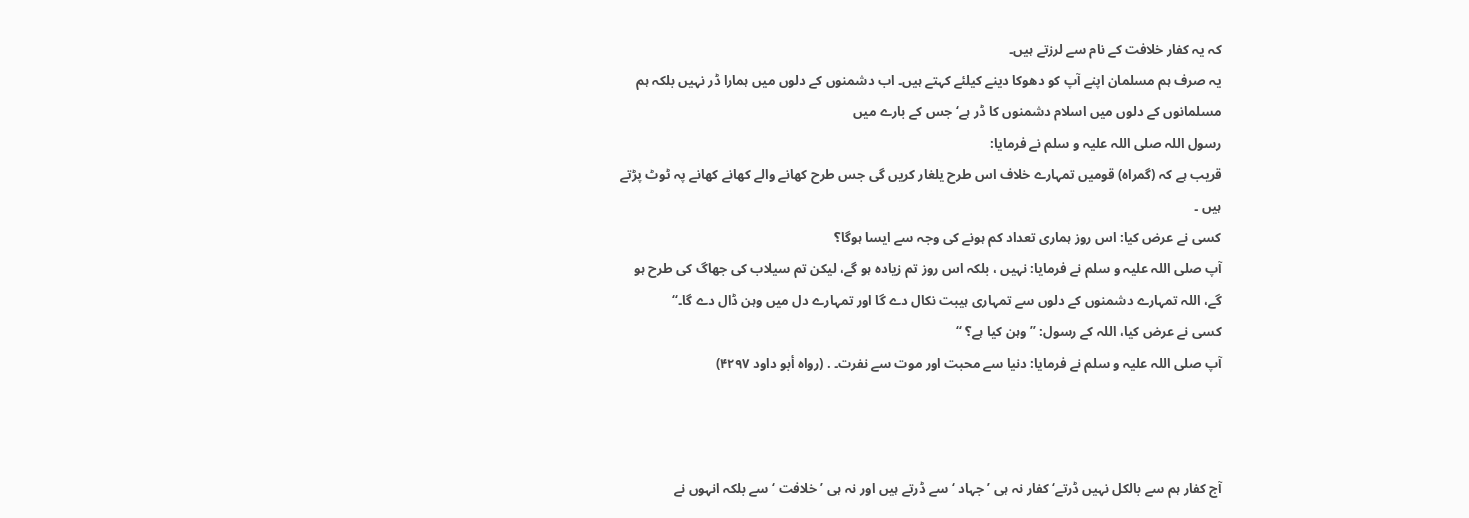کہ یہ کفار خلافت کے نام سے لرزتے ہیں۔
یہ صرف ہم مسلمان اپنے آپ کو دھوکا دینے کیلئے کہتے ہیں۔ اب دشمنوں کے دلوں میں ہمارا ڈر نہیں بلکہ ہم مسلمانوں کے دلوں میں اسلام دشمنوں کا ڈر ہے‘ جس کے بارے میں
رسول اللہ صلی اللہ علیہ و سلم نے فرمایا:
قریب ہے کہ (گمراہ) قومیں تمہارے خلاف اس طرح یلغار کریں گی جس طرح کھانے والے کھانے کھانے پہ ٹوٹ پڑتے ہیں ۔
کسی نے عرض کیا: اس روز ہماری تعداد کم ہونے کی وجہ سے ایسا ہوگا؟
آپ صلی اللہ علیہ و سلم نے فرمایا: نہیں ، بلکہ اس روز تم زیادہ ہو گے، لیکن تم سیلاب کی جھاگ کی طرح ہو گے، اللہ تمہارے دشمنوں کے دلوں سے تمہاری ہیبت نکال دے گا اور تمہارے دل میں وہن ڈال دے گا۔‘‘
کسی نے عرض کیا، اللہ کے رسول: ’’ وہن کیا ہے؟ ‘‘
آپ صلی اللہ علیہ و سلم نے فرمایا: دنیا سے محبت اور موت سے نفرت۔ . (رواه أبو داود ۴۲۹۷)



آج کفار ہم سے بالکل نہیں ڈرتے‘ کفار نہ ہی ’ جہاد ‘ سے ڈرتے ہیں اور نہ ہی ’ خلافت ‘ سے بلکہ انہوں نے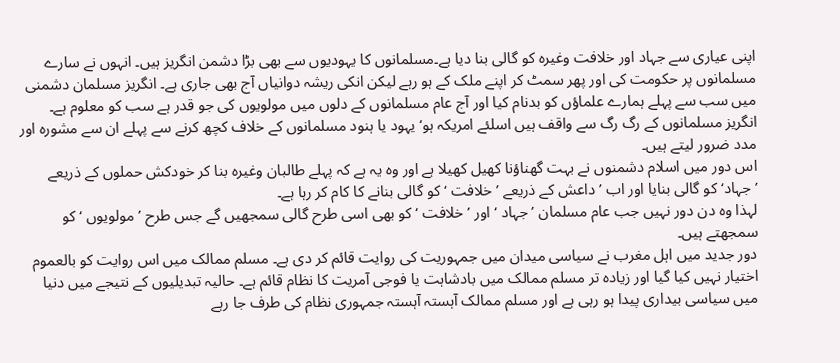اپنی عیاری سے جہاد اور خلافت وغیرہ کو گالی بنا دیا ہے۔مسلمانوں کا یہودیوں سے بھی بڑا دشمن انگریز ہیں۔ انہوں نے سارے مسلمانوں پر حکومت کی اور پھر سمٹ کر اپنے ملک کے ہو رہے لیکن انکی ریشہ دوانیاں آج بھی جاری ہے۔ انگریز مسلمان دشمنی میں سب سے پہلے ہمارے علماؤں کو بدنام کیا اور آج عام مسلمانوں کے دلوں میں مولویوں کی جو قدر ہے سب کو معلوم ہے۔
انگریز مسلمانوں کے رگ رگ سے واقف ہیں اسلئے امریکہ ہو‘ یہود یا ہنود مسلمانوں کے خلاف کچھ کرنے سے پہلے ان سے مشورہ اور مدد ضرور لیتے ہیں۔
اس دور میں اسلام دشمنوں نے بہت گھناؤنا کھیل کھیلا ہے اور وہ یہ ہے کہ پہلے طالبان وغیرہ بنا کر خودکش حملوں کے ذریعے ’جہاد‘ کو گالی بنایا اور اب ’ داعش کے ذریعے ’خلافت ‘ کو گالی بنانے کا کام کر رہا ہے۔
لہذا وہ دن دور نہیں جب عام مسلمان ’ جہاد ‘ اور ’ خلافت ‘ کو بھی اسی طرح گالی سمجھیں گے جس طرح ’ مولویوں ‘ کو سمجھتے ہیں۔
دور جدید میں اہل مغرب نے سیاسی میدان میں جمہوریت کی روایت قائم کر دی ہے۔ مسلم ممالک میں اس روایت کو بالعموم اختیار نہیں کیا گیا اور زیادہ تر مسلم ممالک میں بادشاہت یا فوجی آمریت کا نظام قائم ہے۔ حالیہ تبدیلیوں کے نتیجے میں دنیا میں سیاسی بیداری پیدا ہو رہی ہے اور مسلم ممالک آہستہ آہستہ جمہوری نظام کی طرف جا رہے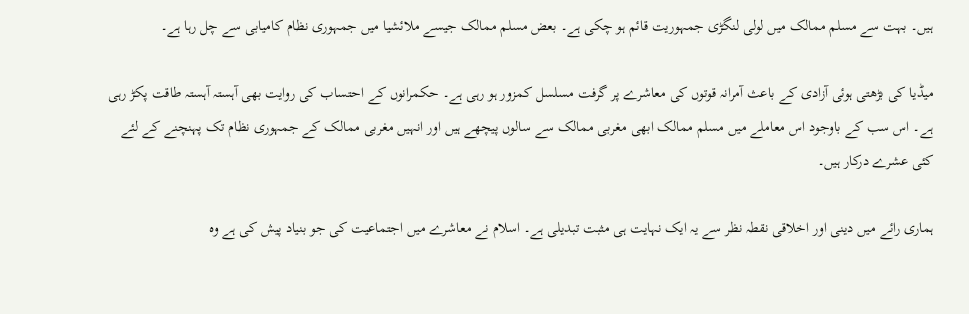ہیں۔ بہت سے مسلم ممالک میں لولی لنگڑی جمہوریت قائم ہو چکی ہے۔ بعض مسلم ممالک جیسے ملائشیا میں جمہوری نظام کامیابی سے چل رہا ہے۔

میڈیا کی بڑھتی ہوئی آزادی کے باعث آمرانہ قوتوں کی معاشرے پر گرفت مسلسل کمزور ہو رہی ہے۔ حکمرانوں کے احتساب کی روایت بھی آہستہ آہستہ طاقت پکڑ رہی ہے۔ اس سب کے باوجود اس معاملے میں مسلم ممالک ابھی مغربی ممالک سے سالوں پیچھے ہیں اور انہیں مغربی ممالک کے جمہوری نظام تک پہنچنے کے لئے کئی عشرے درکار ہیں۔

ہماری رائے میں دینی اور اخلاقی نقطہ نظر سے یہ ایک نہایت ہی مثبت تبدیلی ہے۔ اسلام نے معاشرے میں اجتماعیت کی جو بنیاد پیش کی ہے وہ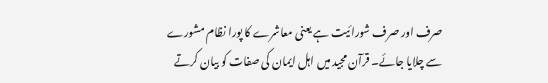صرف اور صرف شورائیت ہے یعنی معاشرے کا پورا نظام مشورے سے چلایا جائے۔ قرآن مجید میں اہل ایمان کی صفات کو بیان کرتے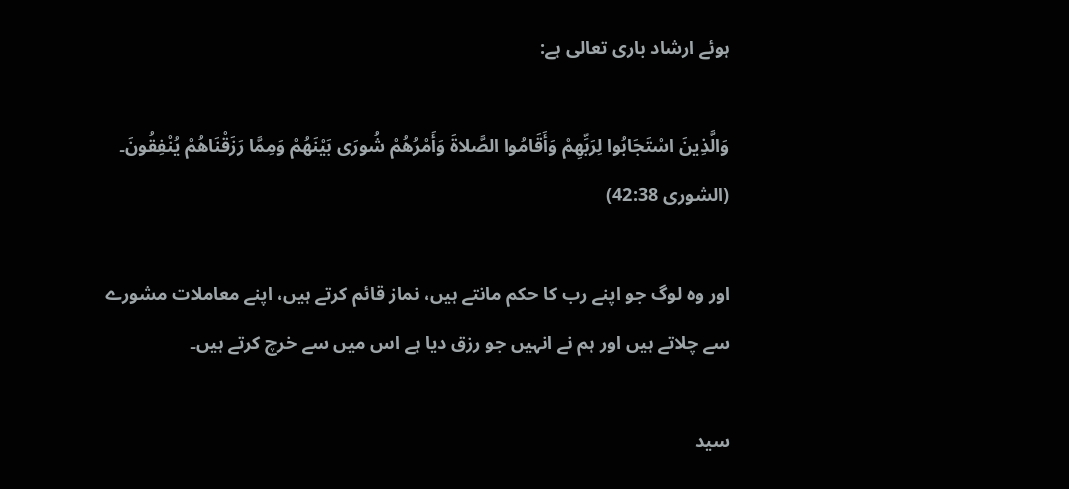ہوئے ارشاد باری تعالی ہے:

وَالَّذِينَ اسْتَجَابُوا لِرَبِّهِمْ وَأَقَامُوا الصَّلاةَ وَأَمْرُهُمْ شُورَى بَيْنَهُمْ وَمِمَّا رَزَقْنَاهُمْ يُنْفِقُونَ۔ (الشوری 42:38)

اور وہ لوگ جو اپنے رب کا حکم مانتے ہیں، نماز قائم کرتے ہیں، اپنے معاملات مشورے سے چلاتے ہیں اور ہم نے انہیں جو رزق دیا ہے اس میں سے خرچ کرتے ہیں۔

سید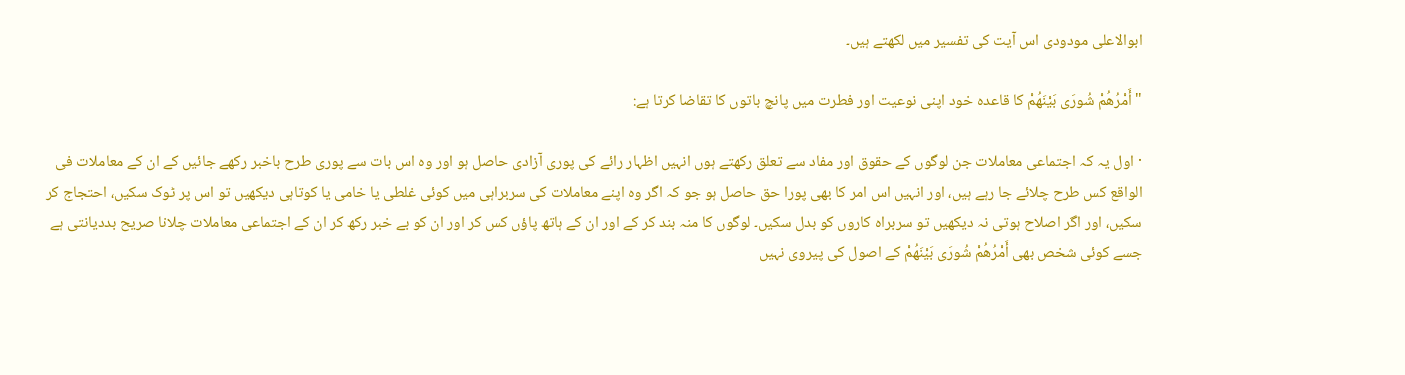ابوالاعلی مودودی اس آیت کی تفسیر میں لکھتے ہیں۔

"أَمْرُهُمْ شُورَى بَيْنَهُمْ کا قاعدہ خود اپنی نوعیت اور فطرت میں پانچ باتوں کا تقاضا کرتا ہے:

· اول یہ کہ اجتماعی معاملات جن لوگوں کے حقوق اور مفاد سے تعلق رکھتے ہوں انہیں اظہار رائے کی پوری آزادی حاصل ہو اور وہ اس بات سے پوری طرح باخبر رکھے جائیں کے ان کے معاملات فی الواقع کس طرح چلائے جا رہے ہیں، اور انہیں اس امر کا بھی پورا حق حاصل ہو جو کہ اگر وہ اپنے معاملات کی سربراہی میں کوئی غلطی یا خامی یا کوتاہی دیکھیں تو اس پر ٹوک سکیں، احتجاج کر سکیں، اور اگر اصلاح ہوتی نہ دیکھیں تو سربراہ کاروں کو بدل سکیں۔ لوگوں کا منہ بند کر کے اور ان کے ہاتھ پاؤں کس کر اور ان کو بے خبر رکھ کر ان کے اجتماعی معاملات چلانا صریح بددیانتی ہے جسے کوئی شخص بھی أَمْرُهُمْ شُورَى بَيْنَهُمْ کے اصول کی پیروی نہیں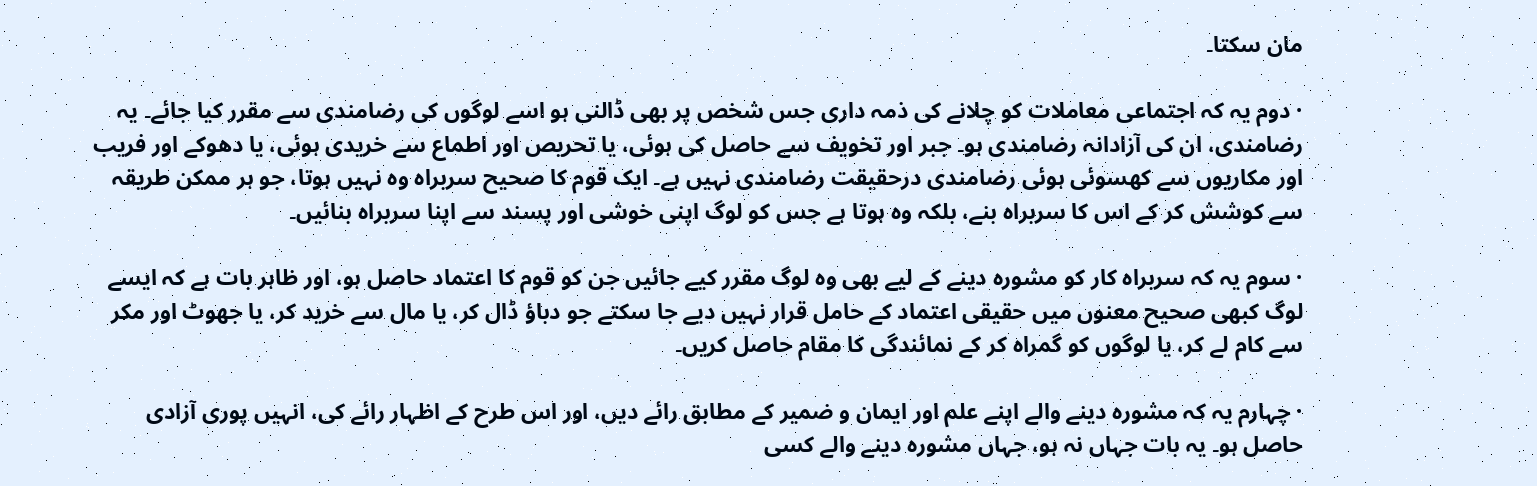مان سکتا۔

· دوم یہ کہ اجتماعی معاملات کو چلانے کی ذمہ داری جس شخص پر بھی ڈالنی ہو اسے لوگوں کی رضامندی سے مقرر کیا جائے۔ یہ رضامندی، ان کی آزادانہ رضامندی ہو۔ جبر اور تخویف سے حاصل کی ہوئی، یا تحریص اور اطماع سے خریدی ہوئی، یا دھوکے اور فریب اور مکاریوں سے کھسوئی ہوئی رضامندی درحقیقت رضامندی نہیں ہے۔ ایک قوم کا صحیح سربراہ وہ نہیں ہوتا، جو ہر ممکن طریقہ سے کوشش کر کے اس کا سربراہ بنے، بلکہ وہ ہوتا ہے جس کو لوگ اپنی خوشی اور پسند سے اپنا سربراہ بنائیں۔

· سوم یہ کہ سربراہ کار کو مشورہ دینے کے لیے بھی وہ لوگ مقرر کیے جائیں جن کو قوم کا اعتماد حاصل ہو، اور ظاہر بات ہے کہ ایسے لوگ کبھی صحیح معنوں میں حقیقی اعتماد کے حامل قرار نہیں دیے جا سکتے جو دباؤ ڈال کر، یا مال سے خرید کر، یا جھوٹ اور مکر سے کام لے کر، یا لوگوں کو گمراہ کر کے نمائندگی کا مقام حاصل کریں۔

· چہارم یہ کہ مشورہ دینے والے اپنے علم اور ایمان و ضمیر کے مطابق رائے دیں، اور اس طرح کے اظہار رائے کی، انہیں پوری آزادی حاصل ہو۔ یہ بات جہاں نہ ہو، جہاں مشورہ دینے والے کسی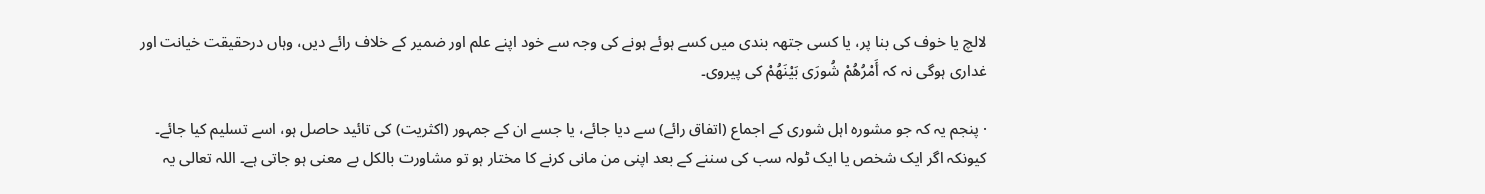لالچ یا خوف کی بنا پر، یا کسی جتھہ بندی میں کسے ہوئے ہونے کی وجہ سے خود اپنے علم اور ضمیر کے خلاف رائے دیں، وہاں درحقیقت خیانت اور غداری ہوگی نہ کہ أَمْرُهُمْ شُورَى بَيْنَهُمْ کی پیروی۔

· پنجم یہ کہ جو مشورہ اہل شوری کے اجماع (اتفاق رائے) سے دیا جائے، یا جسے ان کے جمہور (اکثریت) کی تائید حاصل ہو، اسے تسلیم کیا جائے۔ کیونکہ اگر ایک شخص یا ایک ٹولہ سب کی سننے کے بعد اپنی من مانی کرنے کا مختار ہو تو مشاورت بالکل بے معنی ہو جاتی ہے۔ اللہ تعالی یہ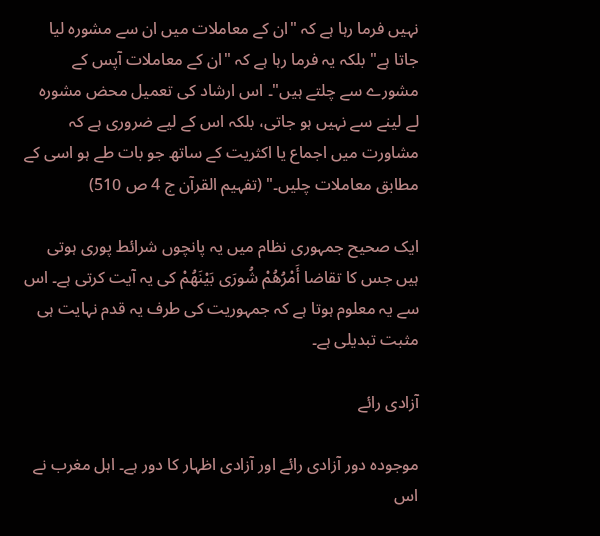نہیں فرما رہا ہے کہ "ان کے معاملات میں ان سے مشورہ لیا جاتا ہے" بلکہ یہ فرما رہا ہے کہ "ان کے معاملات آپس کے مشورے سے چلتے ہیں"۔ اس ارشاد کی تعمیل محض مشورہ لے لینے سے نہیں ہو جاتی، بلکہ اس کے لیے ضروری ہے کہ مشاورت میں اجماع یا اکثریت کے ساتھ جو بات طے ہو اسی کے مطابق معاملات چلیں۔" (تفہیم القرآن ج 4 ص 510)

ایک صحیح جمہوری نظام میں یہ پانچوں شرائط پوری ہوتی ہیں جس کا تقاضا أَمْرُهُمْ شُورَى بَيْنَهُمْ کی یہ آیت کرتی ہے۔ اس سے یہ معلوم ہوتا ہے کہ جمہوریت کی طرف یہ قدم نہایت ہی مثبت تبدیلی ہے۔

آزادی رائے

موجودہ دور آزادی رائے اور آزادی اظہار کا دور ہے۔ اہل مغرب نے اس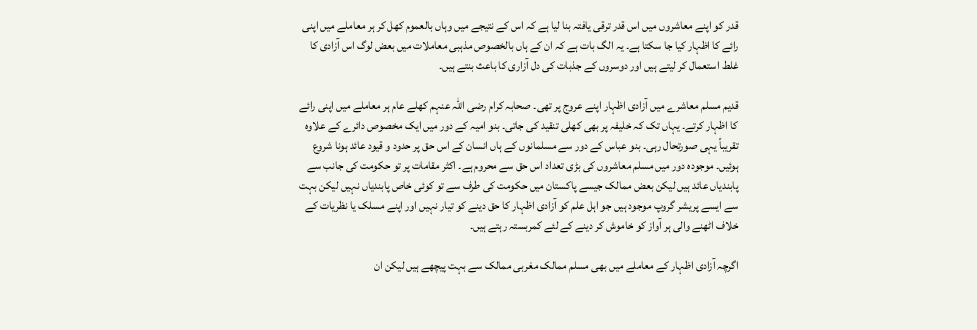قدر کو اپنے معاشروں میں اس قدر ترقی یافتہ بنا لیا ہے کہ اس کے نتیجے میں وہاں بالعموم کھل کر ہر معاملے میں اپنی رائے کا اظہار کیا جا سکتا ہے۔ یہ الگ بات ہے کہ ان کے ہاں بالخصوص مذہبی معاملات میں بعض لوگ اس آزادی کا غلط استعمال کر لیتے ہیں اور دوسروں کے جذبات کی دل آزاری کا باعث بنتے ہیں۔

قدیم مسلم معاشرے میں آزادی اظہار اپنے عروج پر تھی۔ صحابہ کرام رضی اللہ عنہم کھلے عام ہر معاملے میں اپنی رائے کا اظہار کرتے۔ یہاں تک کہ خلیفہ پر بھی کھلی تنقید کی جاتی۔ بنو امیہ کے دور میں ایک مخصوص دائرے کے علاوہ تقریباً یہی صورتحال رہی۔ بنو عباس کے دور سے مسلمانوں کے ہاں انسان کے اس حق پر حدود و قیود عائد ہونا شروع ہوئیں۔ موجودہ دور میں مسلم معاشروں کی بڑی تعداد اس حق سے محروم ہے۔ اکثر مقامات پر تو حکومت کی جانب سے پابندیاں عائد ہیں لیکن بعض ممالک جیسے پاکستان میں حکومت کی طرف سے تو کوئی خاص پابندیاں نہیں لیکن بہت سے ایسے پریشر گروپ موجود ہیں جو اہل علم کو آزادی اظہار کا حق دینے کو تیار نہیں اور اپنے مسلک یا نظریات کے خلاف اٹھنے والی ہر آواز کو خاموش کر دینے کے لئے کمربستہ رہتے ہیں۔

اگرچہ آزادی اظہار کے معاملے میں بھی مسلم ممالک مغربی ممالک سے بہت پیچھے ہیں لیکن ان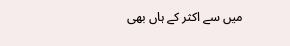میں سے اکثر کے ہاں بھی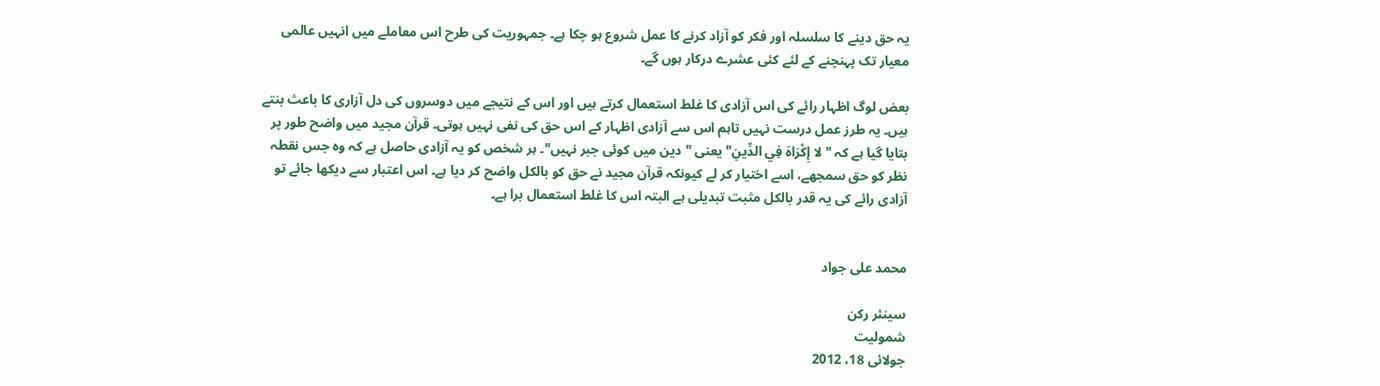یہ حق دینے کا سلسلہ اور فکر کو آزاد کرنے کا عمل شروع ہو چکا ہے۔ جمہوریت کی طرح اس معاملے میں انہیں عالمی معیار تک پہنچنے کے لئے کئی عشرے درکار ہوں گے۔

بعض لوگ اظہار رائے کی اس آزادی کا غلط استعمال کرتے ہیں اور اس کے نتیجے میں دوسروں کی دل آزاری کا باعث بنتے ہیں۔ یہ طرز عمل درست نہیں تاہم اس سے آزادی اظہار کے اس حق کی نفی نہیں ہوتی۔ قرآن مجید میں واضح طور پر بتایا گیا ہے کہ "لا إِكْرَاهَ فِي الدِّينِ" یعنی "دین میں کوئی جبر نہیں"۔ ہر شخص کو یہ آزادی حاصل ہے کہ وہ جس نقطہ نظر کو حق سمجھے، اسے اختیار کر لے کیونکہ قرآن مجید نے حق کو بالکل واضح کر دیا ہے۔ اس اعتبار سے دیکھا جائے تو آزادی رائے کی یہ قدر بالکل مثبت تبدیلی ہے البتہ اس کا غلط استعمال برا ہے۔


محمد علی جواد

سینئر رکن
شمولیت
جولائی 18، 2012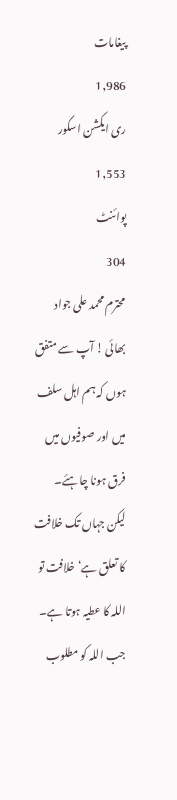پیغامات
1,986
ری ایکشن اسکور
1,553
پوائنٹ
304
محترم محمد علی جواد بھائی ! آپ سے متفق ہوں کہ ہم اہل سلف میں اور صوفیوں میں فرق ہونا چاہئے۔
لیکن جہاں تک خلافت کا تعلق ہے‘ خلافت تو اللہ کا عطیہ ہوتا ہے۔
جب اللہ کو مطلوب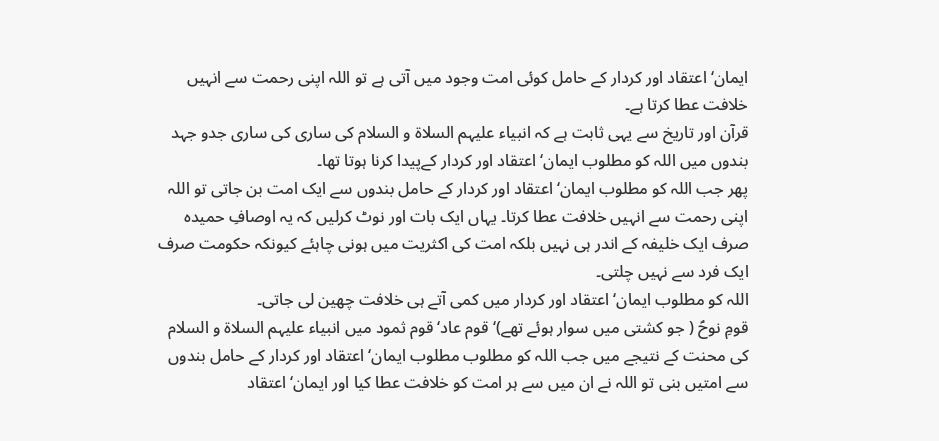ایمان‘ اعتقاد اور کردار کے حامل کوئی امت وجود میں آتی ہے تو اللہ اپنی رحمت سے انہیں خلافت عطا کرتا ہے۔
قرآن اور تاریخ سے یہی ثابت ہے کہ انبیاء علیہم السلاۃ و السلام کی ساری کی ساری جدو جہد بندوں میں اللہ کو مطلوب ایمان‘ اعتقاد اور کردار کےپیدا کرنا ہوتا تھا۔
پھر جب اللہ کو مطلوب ایمان‘ اعتقاد اور کردار کے حامل بندوں سے ایک امت بن جاتی تو اللہ اپنی رحمت سے انہیں خلافت عطا کرتا۔ یہاں ایک بات اور نوٹ کرلیں کہ یہ اوصافِ حمیدہ صرف ایک خلیفہ کے اندر ہی نہیں بلکہ امت کی اکثریت میں ہونی چاہئے کیونکہ حکومت صرف ایک فرد سے نہیں چلتی۔
اللہ کو مطلوب ایمان‘ اعتقاد اور کردار میں کمی آتے ہی خلافت چھین لی جاتی۔
قومِ نوحؑ ( جو کشتی میں سوار ہوئے تھے)‘ قوم عاد‘ قوم ثمود میں انبیاء علیہم السلاۃ و السلام کی محنت کے نتیجے میں جب اللہ کو مطلوب مطلوب ایمان‘ اعتقاد اور کردار کے حامل بندوں سے امتیں بنی تو اللہ نے ان میں سے ہر امت کو خلافت عطا کیا اور ایمان‘ اعتقاد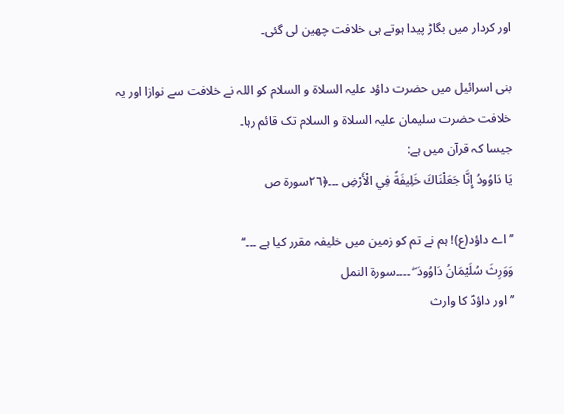اور کردار میں بگاڑ پیدا ہوتے ہی خلافت چھین لی گئی۔

بنی اسرائیل میں حضرت داؤد علیہ السلاۃ و السلام کو اللہ نے خلافت سے نوازا اور یہ خلافت حضرت سلیمان علیہ السلاۃ و السلام تک قائم رہا۔
جیسا کہ قرآن میں ہے:
يَا دَاوُودُ إِنَّا جَعَلْنَاكَ خَلِيفَةً فِي الْأَرْضِ ۔۔۔﴿٢٦سورة ص

’’ اے داؤد(ع)! ہم نے تم کو زمین میں خلیفہ مقرر کیا ہے ۔۔۔‘‘
وَوَرِثَ سُلَيْمَانُ دَاوُودَ ۖ ۔۔۔۔سورة النمل
’’ اور داؤدؑ کا وارث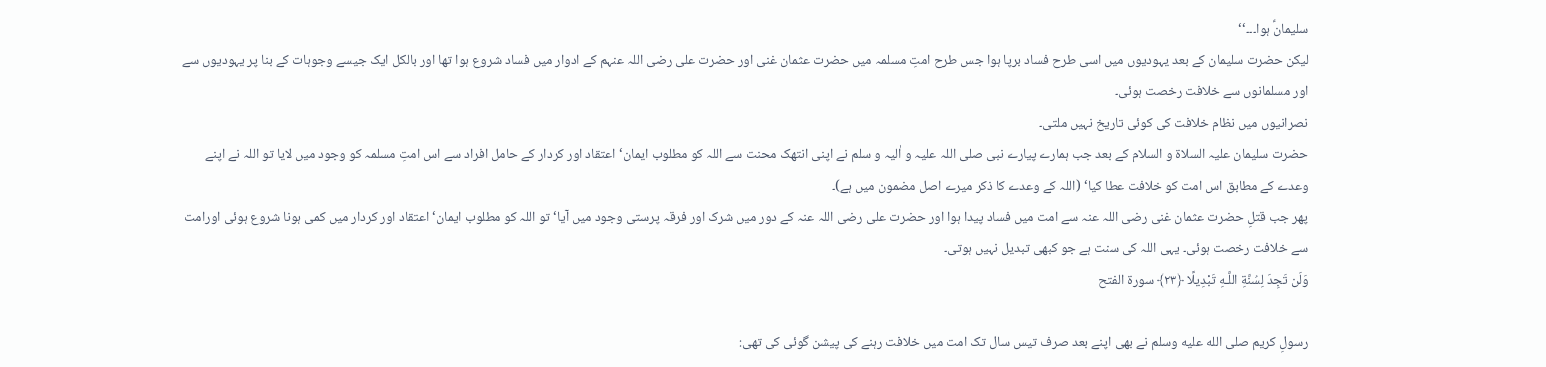سلیمانؑ ہوا۔۔۔‘‘
لیکن حضرت سلیمان کے بعد یہودیوں میں اسی طرح فساد برپا ہوا جس طرح امتِ مسلمہ میں حضرت عثمان غنی اور حضرت علی رضی اللہ عنہم کے ادوار میں فساد شروع ہوا تھا اور بالکل ایک جیسے وجوہات کے بنا پر یہودیوں سے اور مسلمانوں سے خلافت رخصت ہوئی۔
نصرانیوں میں نظام خلافت کی کوئی تاریخ نہیں ملتی۔
حضرت سلیمان علیہ السلاۃ و السلام کے بعد جب ہمارے پیارے نبی صلی اللہ علیہ و اٰلیہ و سلم نے اپنی انتھک محنت سے اللہ کو مطلوب ایمان‘ اعتقاد اور کردار کے حامل افراد سے اس امتِ مسلمہ کو وجود میں لایا تو اللہ نے اپنے وعدے کے مطابق اس امت کو خلافت عطا کیا‘ (اللہ کے وعدے کا ذکر میرے اصل مضمون میں ہے)۔
پھر جب قتلِ حضرت عثمان غنی رضی اللہ عنہ سے امت میں فساد پیدا ہوا اور حضرت علی رضی اللہ عنہ کے دور میں شرک اور فرقہ پرستی وجود میں آیا‘ تو اللہ کو مطلوب ایمان‘ اعتقاد اور کردار میں کمی ہونا شروع ہوئی اورامت سے خلافت رخصت ہوئی۔ یہی اللہ کی سنت ہے جو کبھی تبدیل نہیں ہوتی۔
وَلَن تَجِدَ لِسُنَّةِ اللَّـهِ تَبْدِيلًا ﴿٢٣﴾ سورة الفتح

رسولِ کریم صلى الله عليه وسلم نے بھی اپنے بعد صرف تیس سال تک امت میں خلافت رہنے کی پیشن گوئی کی تھی: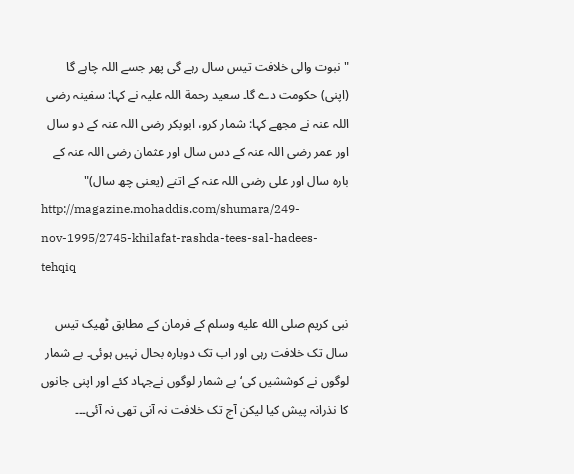"نبوت والی خلافت تیس سال رہے گی پھر جسے اللہ چاہے گا (اپنی) حکومت دے گا۔ سعید رحمة اللہ علیہ نے کہا: سفینہ رضی اللہ عنہ نے مجھے کہا: شمار کرو، ابوبکر رضی اللہ عنہ کے دو سال اور عمر رضی اللہ عنہ کے دس سال اور عثمان رضی اللہ عنہ کے بارہ سال اور علی رضی اللہ عنہ کے اتنے (یعنی چھ سال)"
http://magazine.mohaddis.com/shumara/249-nov-1995/2745-khilafat-rashda-tees-sal-hadees-tehqiq

نبی کریم صلى الله عليه وسلم کے فرمان کے مطابق ٹھیک تیس سال تک خلافت رہی اور اب تک دوبارہ بحال نہیں ہوئی۔ بے شمار لوگوں نے کوششیں کی‘ بے شمار لوگوں نےجہاد کئے اور اپنی جانوں کا نذرانہ پیش کیا لیکن آج تک خلافت نہ آنی تھی نہ آئی۔۔۔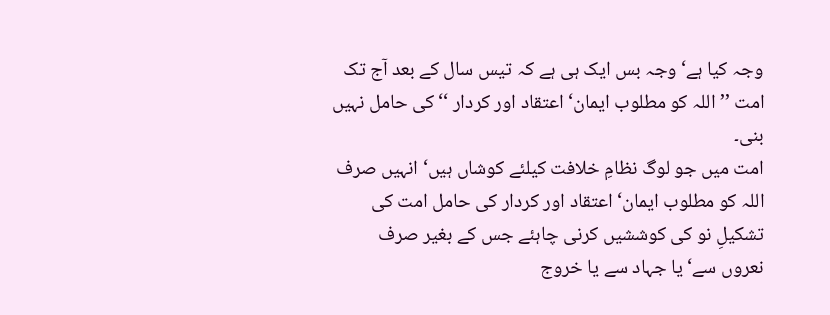وجہ کیا ہے‘ وجہ بس ایک ہی ہے کہ تیس سال کے بعد آج تک امت ’’ اللہ کو مطلوب ایمان‘ اعتقاد اور کردار ‘‘ کی حامل نہیں بنی۔
امت میں جو لوگ نظامِ خلافت کیلئے کوشاں ہیں‘ انہیں صرف اللہ کو مطلوب ایمان‘ اعتقاد اور کردار کی حامل امت کی تشکیلِ نو کی کوششیں کرنی چاہئے جس کے بغیر صرف نعروں سے‘ یا جہاد سے یا خروج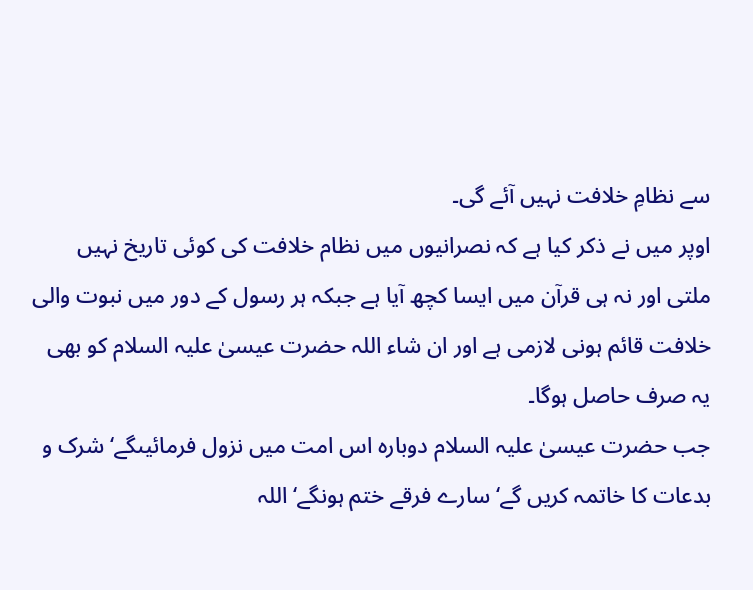سے نظامِ خلافت نہیں آئے گی۔
اوپر میں نے ذکر کیا ہے کہ نصرانیوں میں نظام خلافت کی کوئی تاریخ نہیں ملتی اور نہ ہی قرآن میں ایسا کچھ آیا ہے جبکہ ہر رسول کے دور میں نبوت والی خلافت قائم ہونی لازمی ہے اور ان شاء اللہ حضرت عیسیٰ علیہ السلام کو بھی یہ صرف حاصل ہوگا۔
جب حضرت عیسیٰ علیہ السلام دوبارہ اس امت میں نزول فرمائیںگے‘ شرک و بدعات کا خاتمہ کریں گے‘ سارے فرقے ختم ہونگے‘ اللہ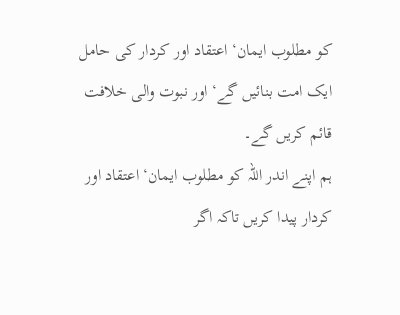کو مطلوب ایمان‘ اعتقاد اور کردار کی حامل ایک امت بنائیں گے‘اور نبوت والی خلافت قائم کریں گے۔
ہم اپنے اندر اللہ کو مطلوب ایمان‘ اعتقاد اور کردار پیدا کریں تاکہ اگر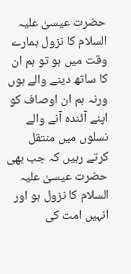حضرت عیسیٰ علیہ السلام کا نزول ہمارے وقت میں ہو تو ہم ان کا ساتھ دینے والے ہوں ورنہ ہم ان اوصاف کو اپنے آئندہ آنے والے نسلوں میں منتقل کرتے رہیں کہ جب بھی حضرت عیسیٰ علیہ السلام کا نزول ہو اور انہیں امت کی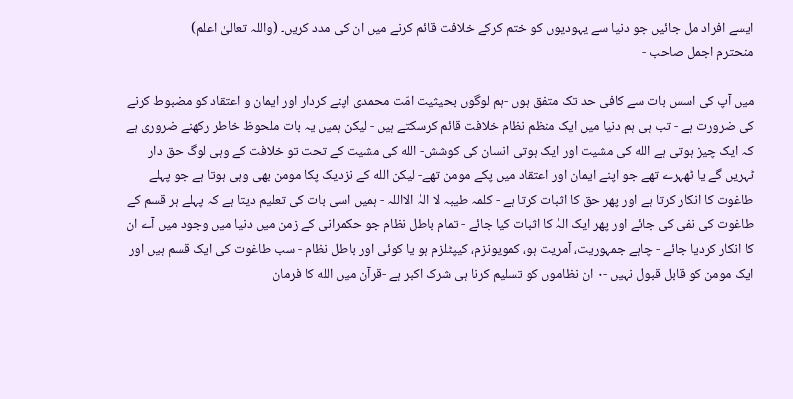ایسے افراد مل جائیں جو دنیا سے یہودیوں کو ختم کرکے خلافت قائم کرنے میں ان کی مدد کریں۔ (واللہ تعالیٰ اعلم)
منحترم اجمل صاحب -

میں آپ کی اسس بات سے کافی حد تک متفق ہوں -ہم لوگوں بحیثیت امّت محمدی اپنے کردار اور ایمان و اعتقاد کو مضبوط کرنے کی ضرورت ہے - تب ہی ہم دنیا میں ایک منظم نظام خلافت قائم کرسکتے ہیں - لیکن ہمیں یہ بات ملحوظ خاطر رکھنے ضروری ہے کہ ایک چیز ہوتی ہے الله کی مشیت اور ایک ہوتی انسان کی کوشش- الله کی مشیت کے تحت تو خلافت کے وہی لوگ حق دار ٹہریں گے یا ٹھہرے تھے جو اپنے ایمان اور اعتقاد میں پکے مومن تھے- لیکن الله کے نزدیک پکا مومن بھی وہی ہوتا ہے جو پہلے طاغوت کا انکار کرتا ہے اور پھر حق کا اثبات کرتا ہے - کلمہ طیبہ لا الہٰ الااللہ - ہمیں اسی بات کی تعلیم دیتا ہے کہ پہلے ہر قسم کے طاغوت کی نفی کی جائے اور پھر ایک الہٰ کا اثبات کیا جائے - تمام باطل نظام جو حکمرانی کے زمن میں دنیا میں وجود میں آے ان کا انکار کردیا جائے - چاہے جمہوریت، آمریت ہو، کمویونزم، کیپٹلزم ہو یا کوئی اور باطل نظام - سب طاغوت کی ایک قسم ہیں اور ایک مومن کو قابل قبول نہیں -٠ ان نظاموں کو تسلیم کرنا ہی شرک اکبر ہے -قرآن میں الله کا فرمان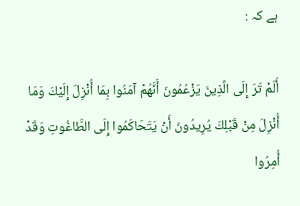ہے کہ :

أَلَمْ تَرَ إِلَى الَّذِينَ يَزْعُمُونَ أَنَّهُمْ آمَنُوا بِمَا أُنْزِلَ إِلَيْكَ وَمَا أُنْزِلَ مِنْ قَبْلِكَ يُرِيدُونَ أَنْ يَتَحَاكَمُوا إِلَى الطَّاغُوتِ وَقَدْ أُمِرُوا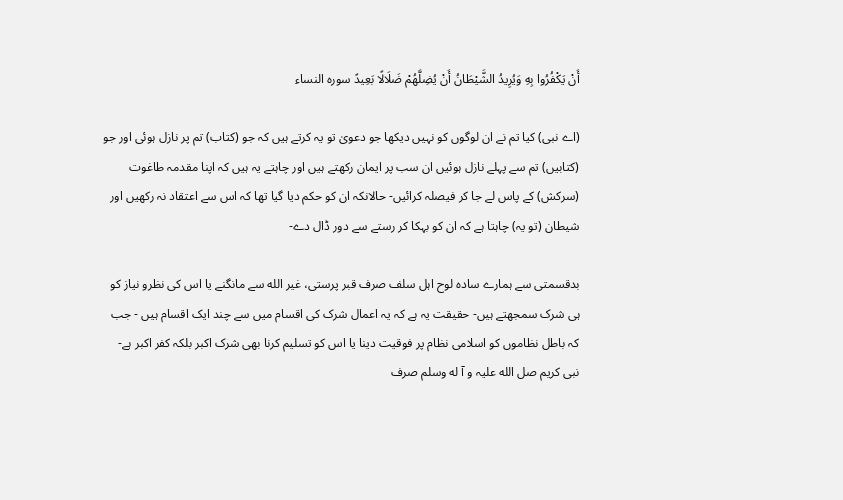أَنْ يَكْفُرُوا بِهِ وَيُرِيدُ الشَّيْطَانُ أَنْ يُضِلَّهُمْ ضَلَالًا بَعِيدً سوره النساء

(اے نبی) کیا تم نے ان لوگوں کو نہیں دیکھا جو دعویٰ تو یہ کرتے ہیں کہ جو (کتاب) تم پر نازل ہوئی اور جو (کتابیں) تم سے پہلے نازل ہوئیں ان سب پر ایمان رکھتے ہیں اور چاہتے یہ ہیں کہ اپنا مقدمہ طاغوت (سرکش) کے پاس لے جا کر فیصلہ کرائیں- حالانکہ ان کو حکم دیا گیا تھا کہ اس سے اعتقاد نہ رکھیں اور شیطان (تو یہ) چاہتا ہے کہ ان کو بہکا کر رستے سے دور ڈال دے-

بدقسمتی سے ہمارے سادہ لوح اہل سلف صرف قبر پرستی، غیر الله سے مانگنے یا اس کی نظرو نیاز کو ہی شرک سمجھتے ہیں- حقیقت یہ ہے کہ یہ اعمال شرک کی اقسام میں سے چند ایک اقسام ہیں - جب کہ باطل نظاموں کو اسلامی نظام پر فوقیت دینا یا اس کو تسلیم کرنا بھی شرک اکبر بلکہ کفر اکبر ہے- نبی کریم صل الله علیہ و آ له وسلم صرف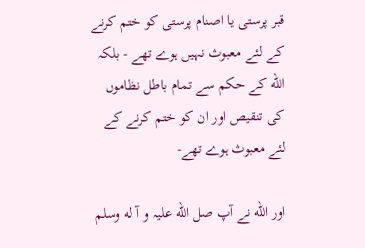قبر پرستی یا اصنام پرستی کو ختم کرنے کے لئے معبوث نہیں ہوے تھے - بلکہ الله کے حکم سے تمام باطل نظاموں کی تنقیص اور ان کو ختم کرنے کے لئے معبوث ہوے تھے-

اور الله نے آپ صل الله علیہ و آ له وسلم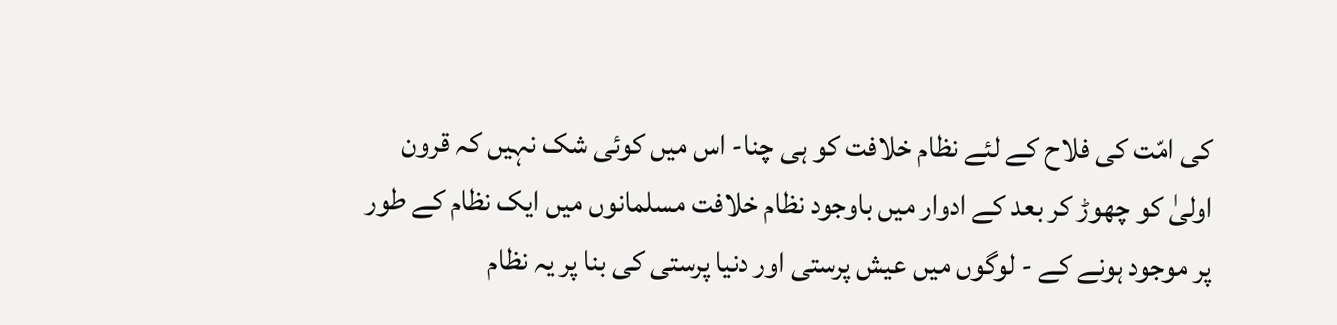کی امّت کی فلاح کے لئے نظام خلافت کو ہی چنا- اس میں کوئی شک نہیں کہ قرون اولیٰ کو چھوڑ کر بعد کے ادوار میں باوجود نظام خلافت مسلمانوں میں ایک نظام کے طور پر موجود ہونے کے - لوگوں میں عیش پرستی اور دنیا پرستی کی بنا پر یہ نظام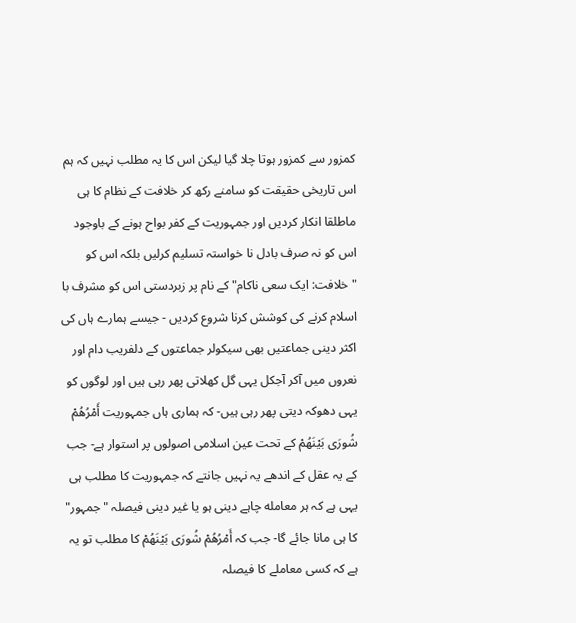کمزور سے کمزور ہوتا چلا گیا لیکن اس کا یہ مطلب نہیں کہ ہم اس تاریخی حقیقت کو سامنے رکھ کر خلافت کے نظام کا ہی ماطلقا انکار کردیں اور جمہوریت کے کفر بواح ہونے کے باوجود اس کو نہ صرف بادل نا خواستہ تسلیم کرلیں بلکہ اس کو "خلافت: ایک سعی ناکام" کے نام پر زبردستی اس کو مشرف با اسلام کرنے کی کوشش کرنا شروع کردیں - جیسے ہمارے ہاں کی اکثر دینی جماعتیں بھی سیکولر جماعتوں کے دلفریب دام اور نعروں میں آکر آجکل یہی گل کھلاتی پھر رہی ہیں اور لوگوں کو یہی دھوکہ دیتی پھر رہی ہیں- کہ ہماری ہاں جمہوریت أَمْرُهُمْ شُورَى بَيْنَهُمْ کے تحت عین اسلامی اصولوں پر استوار ہے- جب کے یہ عقل کے اندھے یہ نہیں جانتے کہ جمہوریت کا مطلب ہی یہی ہے کہ ہر معامله چاہے دینی ہو یا غیر دینی فیصلہ "جمہور" کا ہی مانا جائے گا- جب کہ أَمْرُهُمْ شُورَى بَيْنَهُمْ کا مطلب تو یہ ہے کہ کسی معاملے کا فیصلہ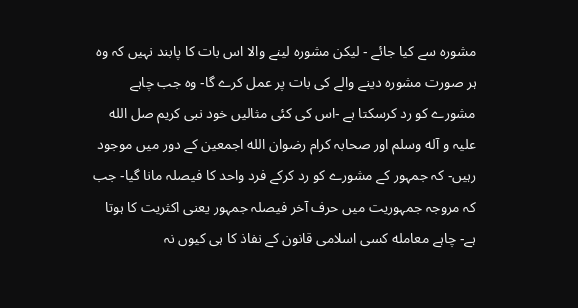مشوره سے کیا جائے - لیکن مشوره لینے والا اس بات کا پابند نہیں کہ وہ ہر صورت مشورہ دینے والے کی بات پر عمل کرے گا- وہ جب چاہے مشورے کو رد کرسکتا ہے -اس کی کئی مثالیں خود نبی کریم صل الله علیہ و آله وسلم اور صحابہ کرام رضوان الله اجمعین کے دور میں موجود رہیں- کہ جمہور کے مشورے کو رد کرکے فرد واحد کا فیصلہ مانا گیا- جب کہ مروجہ جمہوریت میں حرف آخر فیصلہ جمہور یعنی اکثریت کا ہوتا ہے- چاہے معامله کسی اسلامی قانون کے نفاذ کا ہی کیوں نہ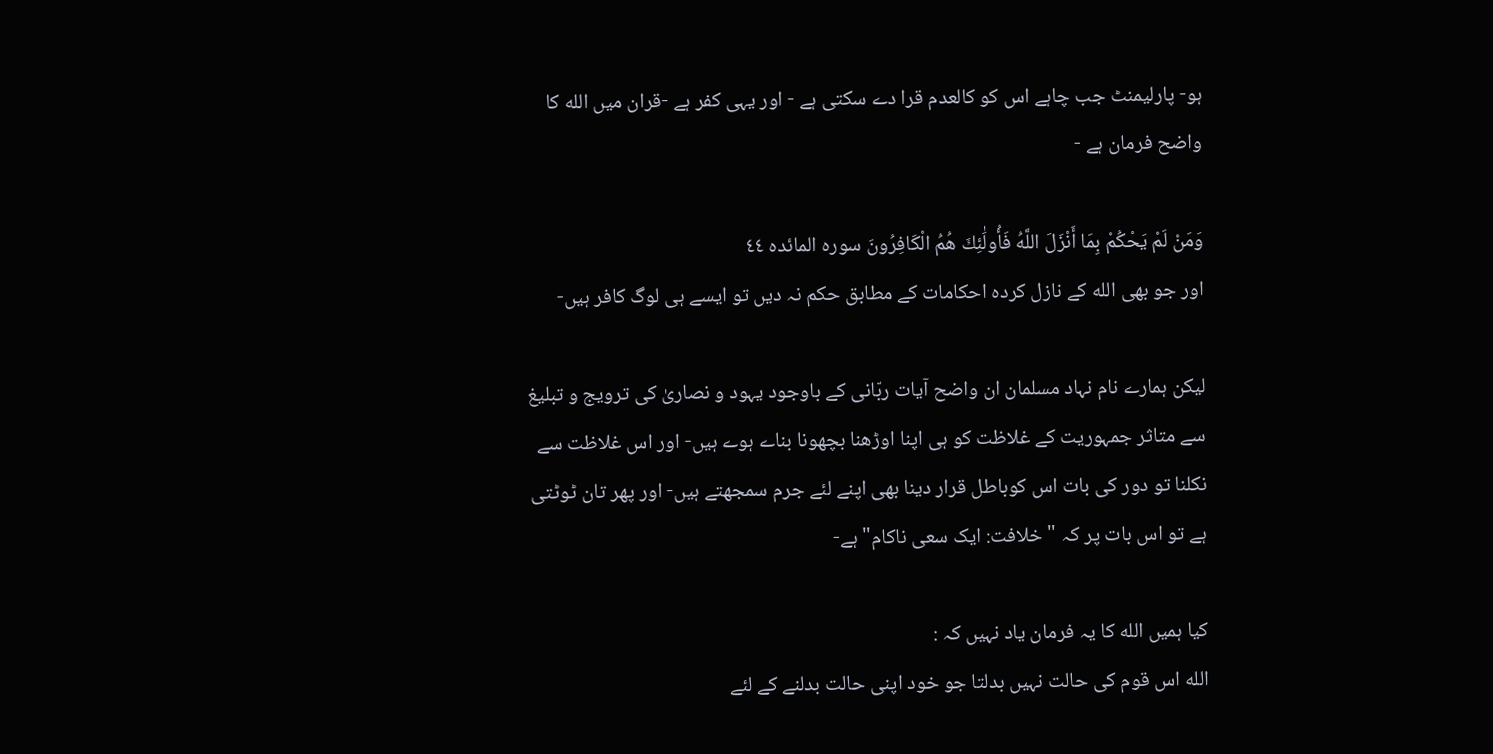ہو- پارلیمنٹ جب چاہے اس کو کالعدم قرا دے سکتی ہے - اور یہی کفر ہے -قران میں الله کا واضح فرمان ہے -

وَمَنْ لَمْ يَحْكُمْ بِمَا أَنْزَلَ اللَّهُ فَأُولَٰئِكَ هُمُ الْكَافِرُونَ سوره المائدہ ٤٤
اور جو بھی الله کے نازل کردہ احکامات کے مطابق حکم نہ دیں تو ایسے ہی لوگ کافر ہیں-

لیکن ہمارے نام نہاد مسلمان ان واضح آیات ربّانی کے باوجود یہود و نصاریٰ کی ترویج و تبلیغ سے متاثر جمہوریت کے غلاظت کو ہی اپنا اوڑھنا بچھونا بناے ہوے ہیں- اور اس غلاظت سے نکلنا تو دور کی بات اس کوباطل قرار دینا بھی اپنے لئے جرم سمجھتے ہیں- اور پھر تان ٹوٹتی ہے تو اس بات پر کہ "خلافت: ایک سعی ناکام" ہے-

کیا ہمیں الله کا یہ فرمان یاد نہیں کہ :
الله اس قوم کی حالت نہیں بدلتا جو خود اپنی حالت بدلنے کے لئے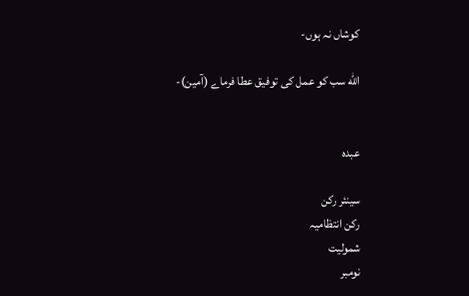کوشاں نہ ہوں-

الله سب کو عمل کی توفیق عطا فرماے (آمین)-


عبدہ

سینئر رکن
رکن انتظامیہ
شمولیت
نومبر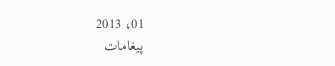01، 2013
پیغامات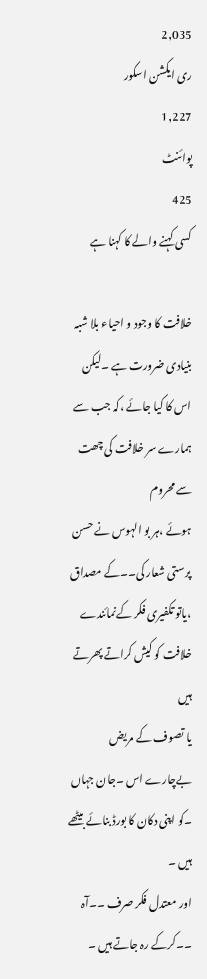2,035
ری ایکشن اسکور
1,227
پوائنٹ
425
کسی کہنے والے کا کہنا ہے

خلافت کا وجود و احیاء بلا شبہ بنیادی ضرورت ہے ۔لیکن اس کا کیا جائے ،کہ جب سے ہمارے سر خلافت کی چھت سے محروم
ہوئے ،ہر بو الہوس نے حسن پرستی شعار کی۔۔کے مصداق ،یاتو تکفیری فکر کےنمائندے خلافت کو کیش کراتے پھرتے ہیں
یا تصوف کے مریض بےچارے اس ۔جان جہاں ۔کو اپنی دکان کا بورڈ بنائے بیٹھے ہیں ۔
اور معتدل فکر صرف ۔۔آہ ۔۔کرکے رہ جاتے ہیں ۔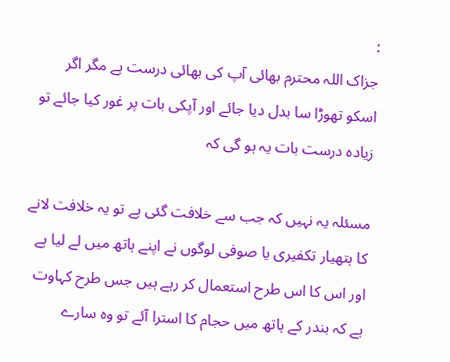:
جزاک اللہ محترم بھائی آپ کی بھائی درست ہے مگر اگر اسکو تھوڑا سا بدل دیا جائے اور آپکی بات پر غور کیا جائے تو زیادہ درست بات یہ ہو گی کہ

مسئلہ یہ نہیں کہ جب سے خلافت گئی ہے تو یہ خلافت لانے کا ہتھیار تکفیری یا صوفی لوگوں نے اپنے ہاتھ میں لے لیا ہے اور اس کا اس طرح استعمال کر رہے ہیں جس طرح کہاوت ہے کہ بندر کے ہاتھ میں حجام کا استرا آئے تو وہ سارے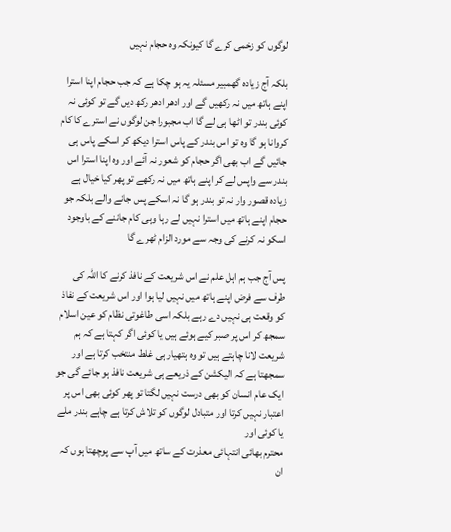لوگوں کو زخمی کرے گا کیونکہ وہ حجام نہیں

بلکہ آج زیادہ گھمبیر مسئلہ یہ ہو چکا ہے کہ جب حجام اپنا استرا اپنے ہاتھ میں نہ رکھیں گے اور ادھر ادھر رکھ دیں گے تو کوئی نہ کوئی بندر تو اٹھا ہی لے گا اب مجبورا جن لوگوں نے استرے کا کام کروانا ہو گا وہ تو اس بندر کے پاس استرا دیکھ کر اسکے پاس ہی جائیں گے اب بھی اگر حجام کو شعور نہ آئے اور وہ اپنا استرا اس بندر سے واپس لے کر اپنے ہاتھ میں نہ رکھے تو پھر کیا خیال ہے زیادہ قصور وار نہ تو بندر ہو گا نہ اسکے پس جانے والے بلکہ جو حجام اپنے ہاتھ میں استرا نہیں لے رہا وہی کام جاننے کے باوجود اسکو نہ کرنے کی وجہ سے مورد الزام ٹھرے گا

پس آج جب ہم اہل علم نے اس شریعت کے نافذ کرنے کا اللہ کی طرف سے فرض اپنے ہاتھ میں نہیں لیا ہوا اور اس شریعت کے نفاذ کو وقعت ہی نہیں دے رہے بلکہ اسی طاغوتی نظام کو عین اسلام سمجھ کر اس پر صبر کیے ہوئے ہیں یا کوئی اگر کہتا ہے کہ ہم شریعت لانا چاہتے ہیں تو وہ ہتھیار ہی غلط منتخب کرتا ہے اور سمجھتا ہے کہ الیکشن کے ذریعے ہی شریعت نافذ ہو جائے گی جو ایک عام انسان کو بھی درست نہیں لگتا تو پھر کوئی بھی اس پر اعتبار نہیں کرتا اور متبادل لوگوں کو تلاش کرتا ہے چاہے بندر ملے یا کوئی اور
محترم بھائی انتہائی معذرت کے ساتھ میں آپ سے پوچھتا ہوں کہ ان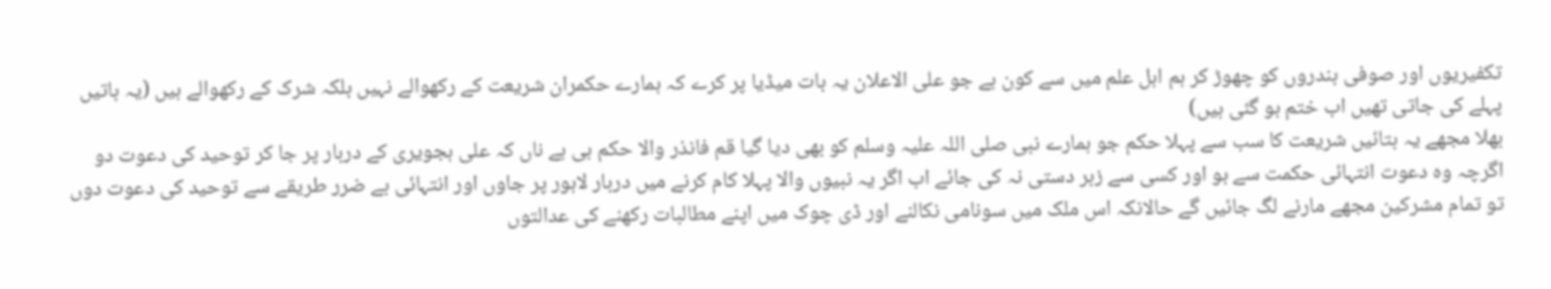تکفیریوں اور صوفی بندروں کو چھوڑ کر ہم اہل علم میں سے کون ہے جو علی الاعلان یہ بات میڈیا پر کرے کہ ہمارے حکمران شریعت کے رکھوالے نہیں بلکہ شرک کے رکھوالے ہیں (یہ باتیں پہلے کی جاتی تھیں اب ختم ہو گئی ہیں)
بھلا مجھے یہ بتائیں شریعت کا سب سے پہلا حکم جو ہمارے نبی صلی اللہ علیہ وسلم کو بھی دیا گیا قم فانذر والا حکم ہی ہے ناں کہ علی ہجویری کے دربار پر جا کر توحید کی دعوت دو اگرچہ وہ دعوت انتہائی حکمت سے ہو اور کسی سے زبر دستی نہ کی جائے اب اگر یہ نبیوں والا پہلا کام کرنے میں دربار لاہور پر جاوں اور انتہائی بے ضرر طریقے سے توحید کی دعوت دوں تو تمام مشرکین مجھے مارنے لگ جائیں گے حالانکہ اس ملک میں سونامی نکالنے اور ڈی چوک میں اپنے مطالبات رکھنے کی عدالتوں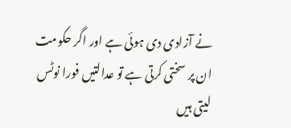نے آزادی دی ہوئی ہے اور اگر حکومت ان پر سختی کرتی ہے تو عدالتیں فورا نوٹس لیتی ہیں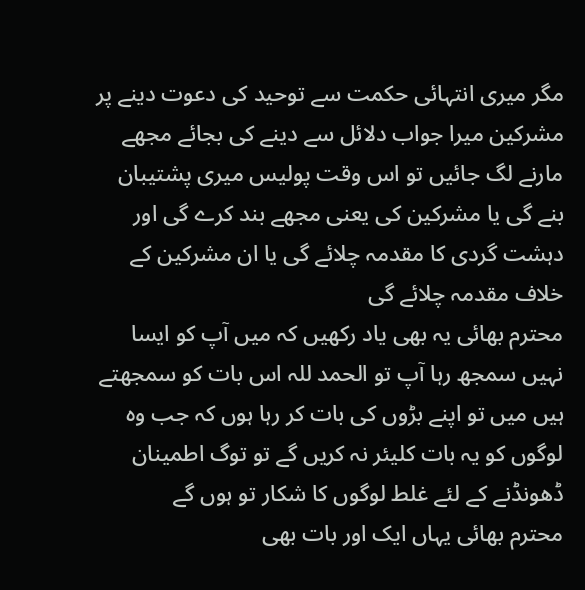مگر میری انتہائی حکمت سے توحید کی دعوت دینے پر مشرکین میرا جواب دلائل سے دینے کی بجائے مجھے مارنے لگ جائیں تو اس وقت پولیس میری پشتیبان بنے گی یا مشرکین کی یعنی مجھے بند کرے گی اور دہشت گردی کا مقدمہ چلائے گی یا ان مشرکین کے خلاف مقدمہ چلائے گی
محترم بھائی یہ بھی یاد رکھیں کہ میں آپ کو ایسا نہیں سمجھ رہا آپ تو الحمد للہ اس بات کو سمجھتے ہیں میں تو اپنے بڑوں کی بات کر رہا ہوں کہ جب وہ لوگوں کو یہ بات کلیئر نہ کریں گے تو توگ اطمینان ڈھونڈنے کے لئے غلط لوگوں کا شکار تو ہوں گے
محترم بھائی یہاں ایک اور بات بھی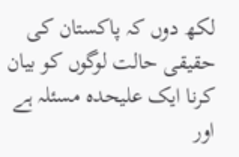لکھ دوں کہ پاکستان کی حقیقی حالت لوگوں کو بیان کرنا ایک علیحدہ مسئلہ ہے اور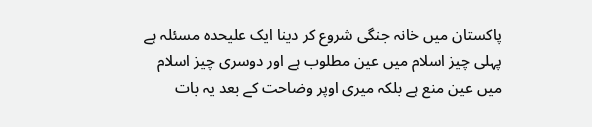پاکستان میں خانہ جنگی شروع کر دینا ایک علیحدہ مسئلہ ہے پہلی چیز اسلام میں عین مطلوب ہے اور دوسری چیز اسلام میں عین منع ہے بلکہ میری اوپر وضاحت کے بعد یہ بات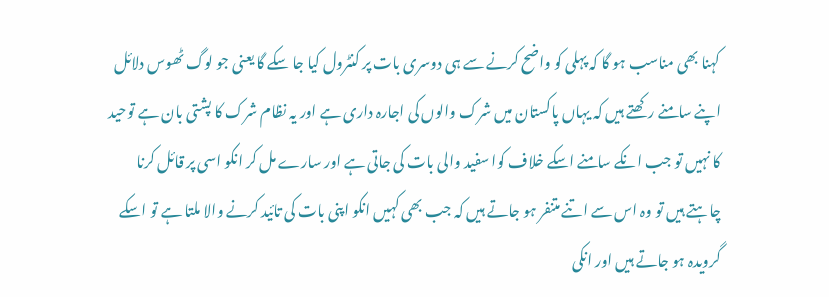کہنا بھی مناسب ہو گا کہ پہلی کو واضح کرنے سے ہی دوسری بات پر کنٹرول کیا جا سکے گا یعنی جو لوگ ٹھوس دلائل اپنے سامنے رکھتے ہیں کہ یہاں پاکستان میں شرک والوں کی اجارہ داری ہے اور یہ نظام شرک کا پشتی بان ہے توحید کا نہیں تو جب انکے سامنے اسکے خلاف کوا سفید والی بات کی جاتی ہے اور سارے مل کر انکو اسی پر قائل کرنا چاہتے ہیں تو وہ اس سے اتنے متنفر ہو جاتے ہیں کہ جب بھی کہیں انکو اپنی بات کی تائید کرنے والا ملتا ہے تو اسکے گرویدہ ہو جاتے ہیں اور انکی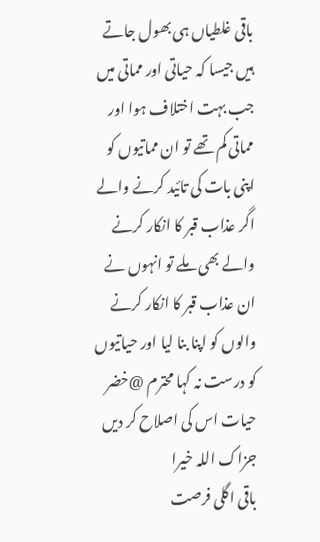باقی غلطیاں ہی بھول جاتے ہیں جیسا کہ حیاتی اور مماتی میں جب بہت اختلاف ہوا اور مماتی کم تھے تو ان مماتیوں کو اپنی بات کی تائید کرنے والے اگر عذاب قبر کا انکار کرنے والے بھی ملے تو انہوں نے ان عذاب قبر کا انکار کرنے والوں کو اپنا بنا لیا اور حیاتیوں کو درست نہ کہا محترم @خضر حیات اس کی اصلاح کر دیں جزاک اللہ خیرا
باقی اگلی فرصت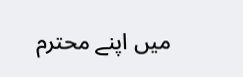میں اپنے محترم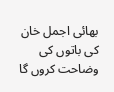بھائی اجمل خان کی باتوں کی وضاحت کروں گا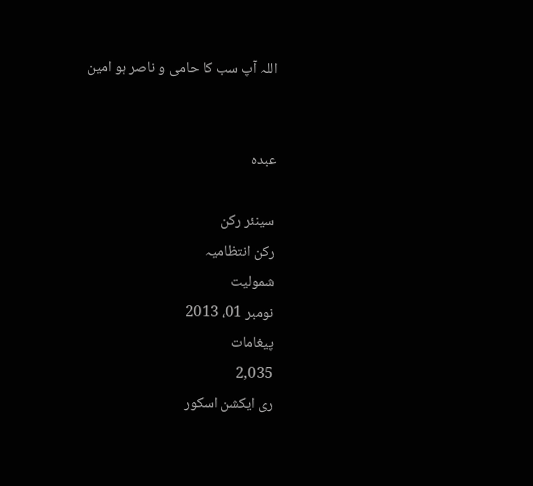اللہ آپ سب کا حامی و ناصر ہو امین


عبدہ

سینئر رکن
رکن انتظامیہ
شمولیت
نومبر 01، 2013
پیغامات
2,035
ری ایکشن اسکور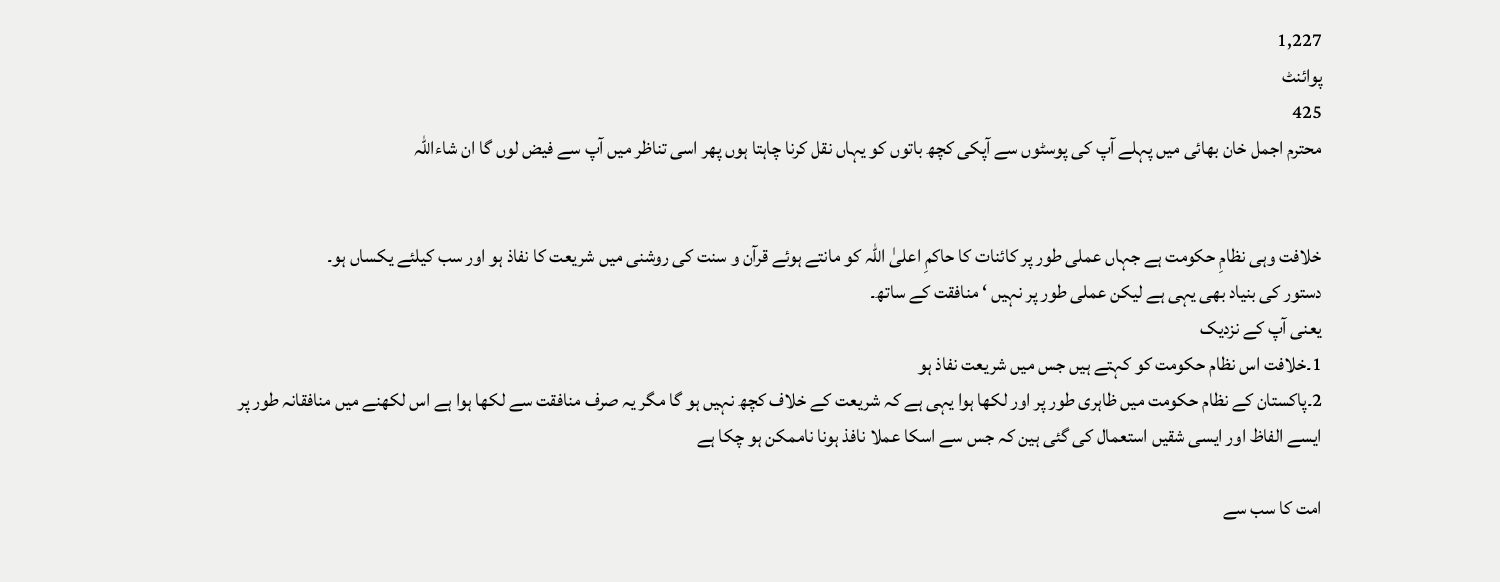1,227
پوائنٹ
425
محترم اجمل خان بھائی میں پہلے آپ کی پوسٹوں سے آپکی کچھ باتوں کو یہاں نقل کرنا چاہتا ہوں پھر اسی تناظر میں آپ سے فیض لوں گا ان شاءاللہ


خلافت وہی نظامِ حکومت ہے جہاں عملی طور پر کائنات کا حاکمِ اعلیٰ اللہ کو مانتے ہوئے قرآن و سنت کی روشنی میں شریعت کا نفاذ ہو اور سب کیلئے یکساں ہو۔
دستور کی بنیاد بھی یہی ہے لیکن عملی طور پر نہیں ‘ منافقت کے ساتھ۔
یعنی آپ کے نزدیک
1۔خلافت اس نظام حکومت کو کہتے ہیں جس میں شریعت نفاذ ہو
2۔پاکستان کے نظام حکومت میں ظاہری طور پر اور لکھا ہوا یہی ہے کہ شریعت کے خلاف کچھ نہیں ہو گا مگر یہ صرف منافقت سے لکھا ہوا ہے اس لکھنے میں منافقانہ طور پر ایسے الفاظ اور ایسی شقیں استعمال کی گئی ہین کہ جس سے اسکا عملا نافذ ہونا ناممکن ہو چکا ہے

امت کا سب سے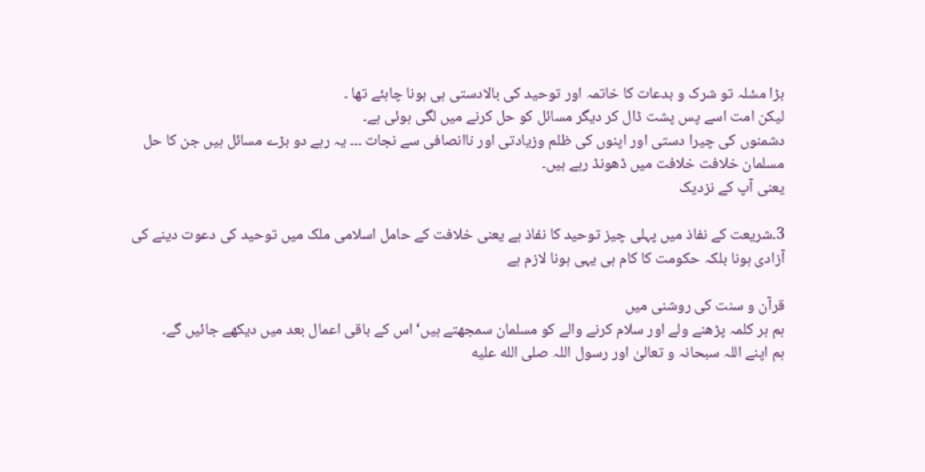بڑا مسٔلہ تو شرک و بدعات کا خاتمہ اور توحید کی بالادستی ہی ہونا چاہئے تھا ۔
لیکن امت اسے پس پشت ڈال کر دیگر مسائل کو حل کرنے میں لگی ہوئی ہے۔
دشمنوں کی چیرا دستی اور اپنوں کی ظلم وزیادتی اور ناانصافی سے نجات ۔۔۔ یہ رہے دو بڑے مسائل ہیں جن کا حل مسلمان خلافت خلافت میں ڈھونڈ رہے ہیں۔
یعنی آپ کے نزدیک

3۔شریعت کے نفاذ میں پہلی چیز توحید کا نفاذ ہے یعنی خلافت کے حامل اسلامی ملک میں توحید کی دعوت دینے کی آزادی ہونا بلکہ حکومت کا کام ہی یہی ہونا لازم ہے

قرآن و سنت کی روشنی میں
ہم ہر کلمہ پڑھنے ولے اور سلام کرنے والے کو مسلمان سمجھتے ہیں‘ اس کے باقی اعمال بعد میں دیکھے جائیں گے۔
ہم اپنے اللہ سبحانہ و تعالیٰ اور رسول اللہ صلى الله عليه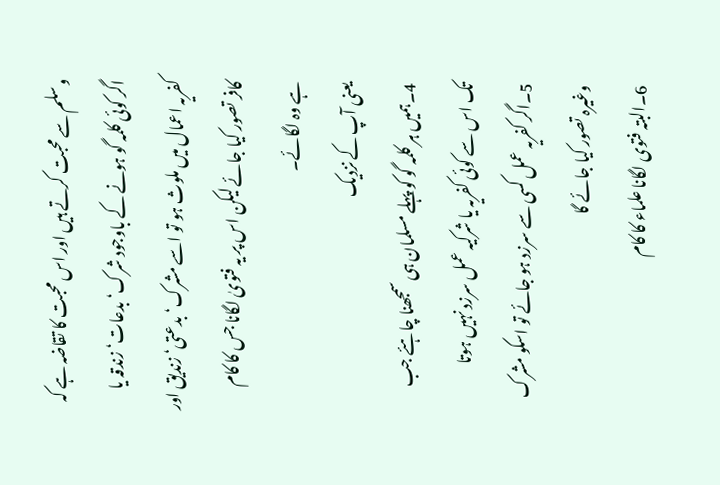وسلم سے محبت کرتے ہیں اور اس محبت کا تقاضہ ہے کہ اگر کوئی کلمہ گو ہونے کے باوجود شرک‘ بدعات‘ زندقہ یا کفریہ اعمال میں ملوث ہو تو اسے مشرک‘ بدعتی‘ زندیق اور کافر تصور کیا جائے لیکن اس پر یہ فتویٰ لگانا جس کا کام ہے وہ لگائے۔
یعنی آپ کے نزدیک
4۔ہمیں ہر کلمہ گو کو پہلے مسلمان ہی سمجھنا چاہئے جب تک اس سے کوئی کفریہ یا شرکیہ عمل سرزد نہیں ہوتا
5۔اگر کفریہ عمل کسی سے سرزد ہو جائے تو اسکو مشرک وغیرہ تصور کیا جائے گا
6۔البتہ فتوی لگانا علماء کا کام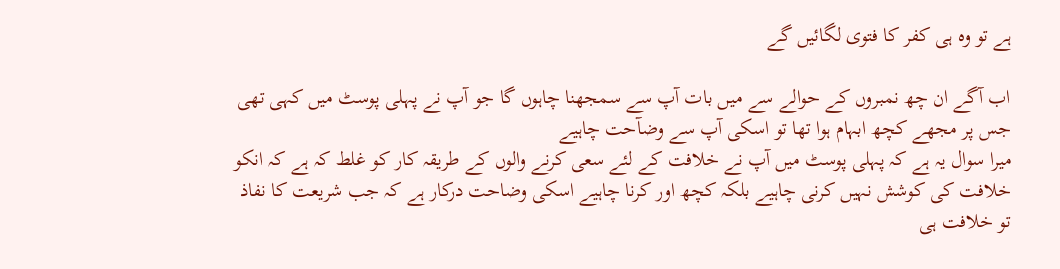ہے تو وہ ہی کفر کا فتوی لگائیں گے

اب آگے ان چھ نمبروں کے حوالے سے میں بات آپ سے سمجھنا چاہوں گا جو آپ نے پہلی پوسٹ میں کہی تھی جس پر مجھے کچھ ابہام ہوا تھا تو اسکی آپ سے وضآحت چاہیے
میرا سوال یہ ہے کہ پہلی پوسٹ میں آپ نے خلافت کے لئے سعی کرنے والوں کے طریقہ کار کو غلط کہ ہے کہ انکو خلافت کی کوشش نہیں کرنی چاہیے بلکہ کچھ اور کرنا چاہیے اسکی وضاحت درکار ہے کہ جب شریعت کا نفاذ تو خلافت ہی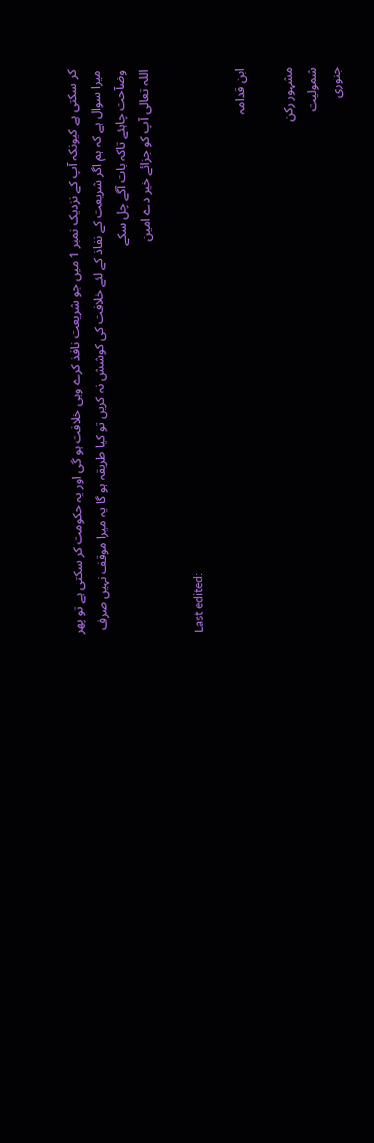کر سکتی ہے کیونکہ آپ کے نزدیک نمبر 1 میں جو شریعت نافذ کرے وہی خلافت ہو گی اور یہ حکومت کر سکتی ہے تو پھر میرا سوال ہے کہ ہم اگر شریعت کے نفاذ کے لئے خلافت کی کوشش نہ کریں تو کیا طریقہ ہو گا یہ میرا موقف نہیں صرف وضآحت چاہئے تاکہ بات آگے چل سکے
اللہ تعالی آپ کو جزائے خیر دے امین

Last edited:

ابن قدامہ

مشہور رکن
شمولیت
جنوری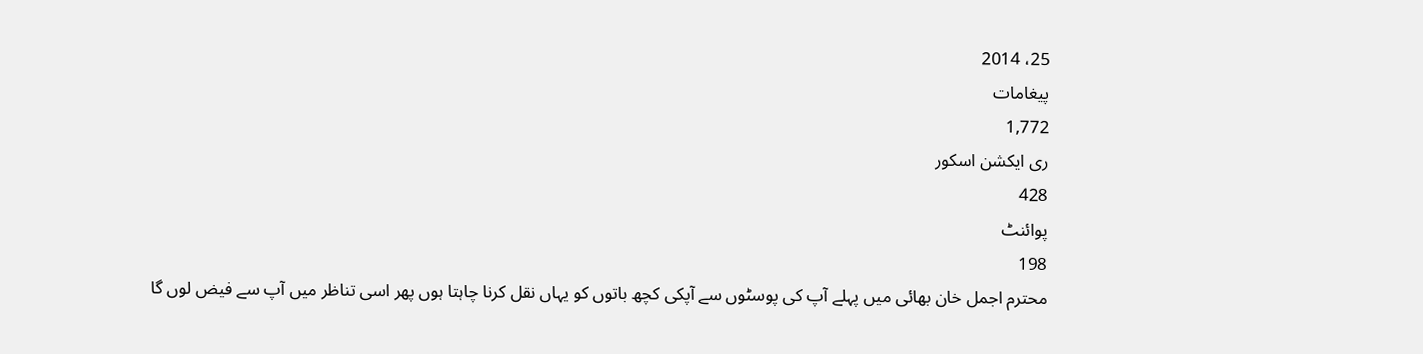25، 2014
پیغامات
1,772
ری ایکشن اسکور
428
پوائنٹ
198
محترم اجمل خان بھائی میں پہلے آپ کی پوسٹوں سے آپکی کچھ باتوں کو یہاں نقل کرنا چاہتا ہوں پھر اسی تناظر میں آپ سے فیض لوں گا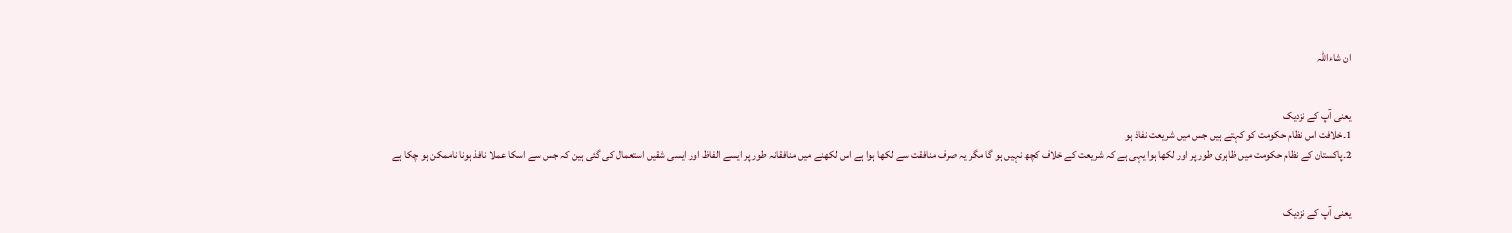ان شاءاللہ


یعنی آپ کے نزدیک
1۔خلافت اس نظام حکومت کو کہتے ہیں جس میں شریعت نفاذ ہو
2۔پاکستان کے نظام حکومت میں ظاہری طور پر اور لکھا ہوا یہی ہے کہ شریعت کے خلاف کچھ نہیں ہو گا مگر یہ صرف منافقت سے لکھا ہوا ہے اس لکھنے میں منافقانہ طور پر ایسے الفاظ اور ایسی شقیں استعمال کی گئی ہین کہ جس سے اسکا عملا نافذ ہونا ناممکن ہو چکا ہے


یعنی آپ کے نزدیک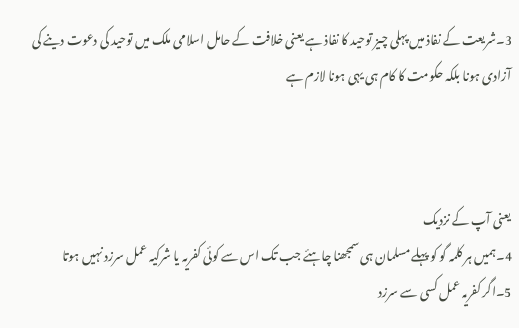3۔شریعت کے نفاذ میں پہلی چیز توحید کا نفاذ ہے یعنی خلافت کے حامل اسلامی ملک میں توحید کی دعوت دینے کی آزادی ہونا بلکہ حکومت کا کام ہی یہی ہونا لازم ہے



یعنی آپ کے نزدیک
4۔ہمیں ہر کلمہ گو کو پہلے مسلمان ہی سمجھنا چاہئے جب تک اس سے کوئی کفریہ یا شرکیہ عمل سرزد نہیں ہوتا
5۔اگر کفریہ عمل کسی سے سرزد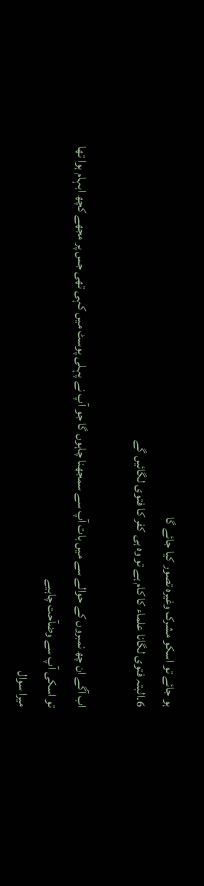ہو جائے تو اسکو مشرک وغیرہ تصور کیا جائے گا
6۔البتہ فتوی لگانا علماء کا کام ہے تو وہ ہی کفر کا فتوی لگائیں گے

اب آگے ان چھ نمبروں کے حوالے سے میں بات آپ سے سمجھنا چاہوں گا جو آپ نے پہلی پوسٹ میں کہی تھی جس پر مجھے کچھ ابہام ہوا تھا تو اسکی آپ سے وضآحت چاہیے
میرا سوال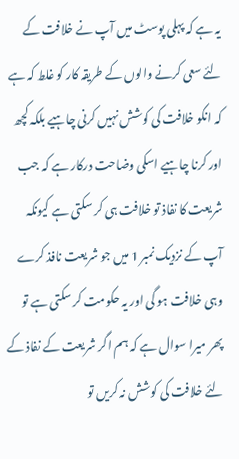یہ ہے کہ پہلی پوسٹ میں آپ نے خلافت کے لئے سعی کرنے والوں کے طریقہ کار کو غلط کہ ہے کہ انکو خلافت کی کوشش نہیں کرنی چاہیے بلکہ کچھ اور کرنا چاہیے اسکی وضاحت درکار ہے کہ جب شریعت کا نفاذ تو خلافت ہی کر سکتی ہے کیونکہ آپ کے نزدیک نمبر 1 میں جو شریعت نافذ کرے وہی خلافت ہو گی اور یہ حکومت کر سکتی ہے تو پھر میرا سوال ہے کہ ہم اگر شریعت کے نفاذ کے لئے خلافت کی کوشش نہ کریں تو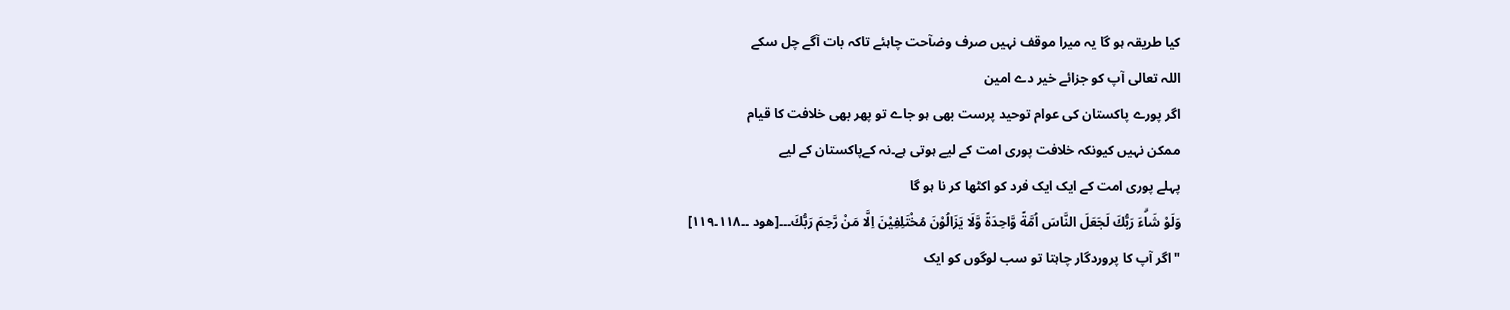کیا طریقہ ہو گا یہ میرا موقف نہیں صرف وضآحت چاہئے تاکہ بات آگے چل سکے
اللہ تعالی آپ کو جزائے خیر دے امین
اگر پورے پاکستان کی عوام توحید پرست بھی ہو جاے تو پھر بھی خلافت کا قیام
ممکن نہیں کیونکہ خلافت پوری امت کے لیے ہوتی ہے۔نہ کےپاکستان کے لیے
پہلے پوری امت کے ایک ایک فرد کو اکٹھا کر نا ہو گا
وَلَوْ شَاۗءَ رَبُّكَ لَجَعَلَ النَّاسَ اُمَّةً وَّاحِدَةً وَّلَا يَزَالُوْنَ مُخْتَلِفِيْنَ اِلَّا مَنْ رَّحِمَ رَبُّكَ۔۔۔[ھود ۔۔۱۱۸۔۱۱۹]
"اگر آپ کا پروردگار چاہتا تو سب لوگوں کو ایک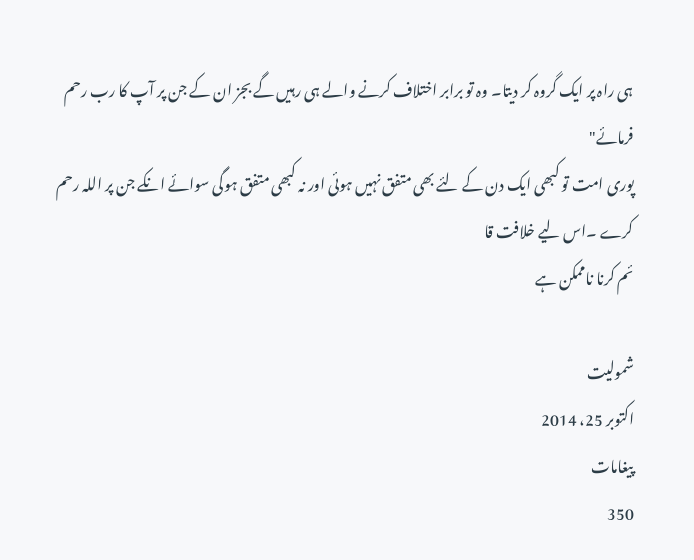ہی راہ پر ایک گروہ کر دیتا۔ وہ تو برابر اختلاف کرنے والے ہی رہیں گے بجز ان کے جن پر آپ کا رب رحم فرمائے"
پوری امت تو کبھی ایک دن کے لئے بھی متفق نہیں ہوئی اور نہ کبھی متفق ہوگی سوائے انکے جن پر اللہ رحم کرے ۔اس لیے خلافت قا
ئم کرنا ناممکن ہے

شمولیت
اکتوبر 25، 2014
پیغامات
350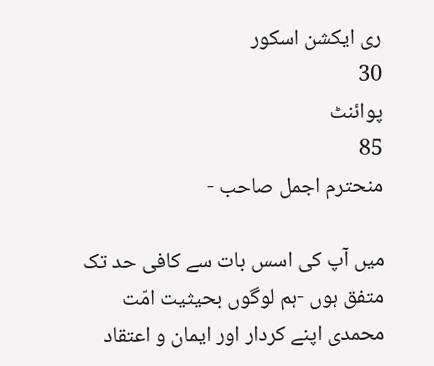ری ایکشن اسکور
30
پوائنٹ
85
منحترم اجمل صاحب -

میں آپ کی اسس بات سے کافی حد تک متفق ہوں -ہم لوگوں بحیثیت امّت محمدی اپنے کردار اور ایمان و اعتقاد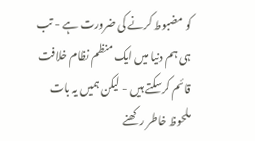کو مضبوط کرنے کی ضرورت ہے - تب ہی ہم دنیا میں ایک منظم نظام خلافت قائم کرسکتے ہیں - لیکن ہمیں یہ بات ملحوظ خاطر رکھنے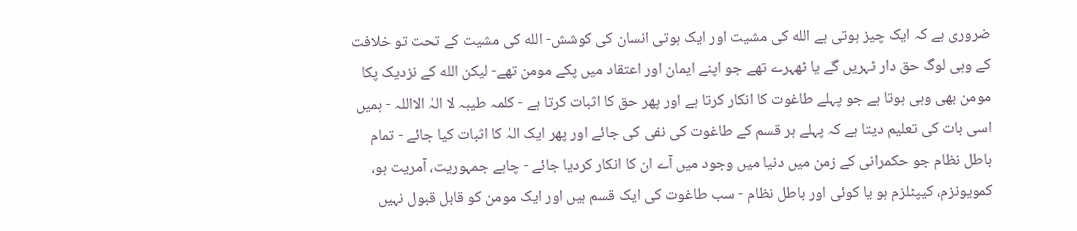ضروری ہے کہ ایک چیز ہوتی ہے الله کی مشیت اور ایک ہوتی انسان کی کوشش- الله کی مشیت کے تحت تو خلافت کے وہی لوگ حق دار ٹہریں گے یا ٹھہرے تھے جو اپنے ایمان اور اعتقاد میں پکے مومن تھے- لیکن الله کے نزدیک پکا مومن بھی وہی ہوتا ہے جو پہلے طاغوت کا انکار کرتا ہے اور پھر حق کا اثبات کرتا ہے - کلمہ طیبہ لا الہٰ الااللہ - ہمیں اسی بات کی تعلیم دیتا ہے کہ پہلے ہر قسم کے طاغوت کی نفی کی جائے اور پھر ایک الہٰ کا اثبات کیا جائے - تمام باطل نظام جو حکمرانی کے زمن میں دنیا میں وجود میں آے ان کا انکار کردیا جائے - چاہے جمہوریت، آمریت ہو، کمویونزم، کیپٹلزم ہو یا کوئی اور باطل نظام - سب طاغوت کی ایک قسم ہیں اور ایک مومن کو قابل قبول نہیں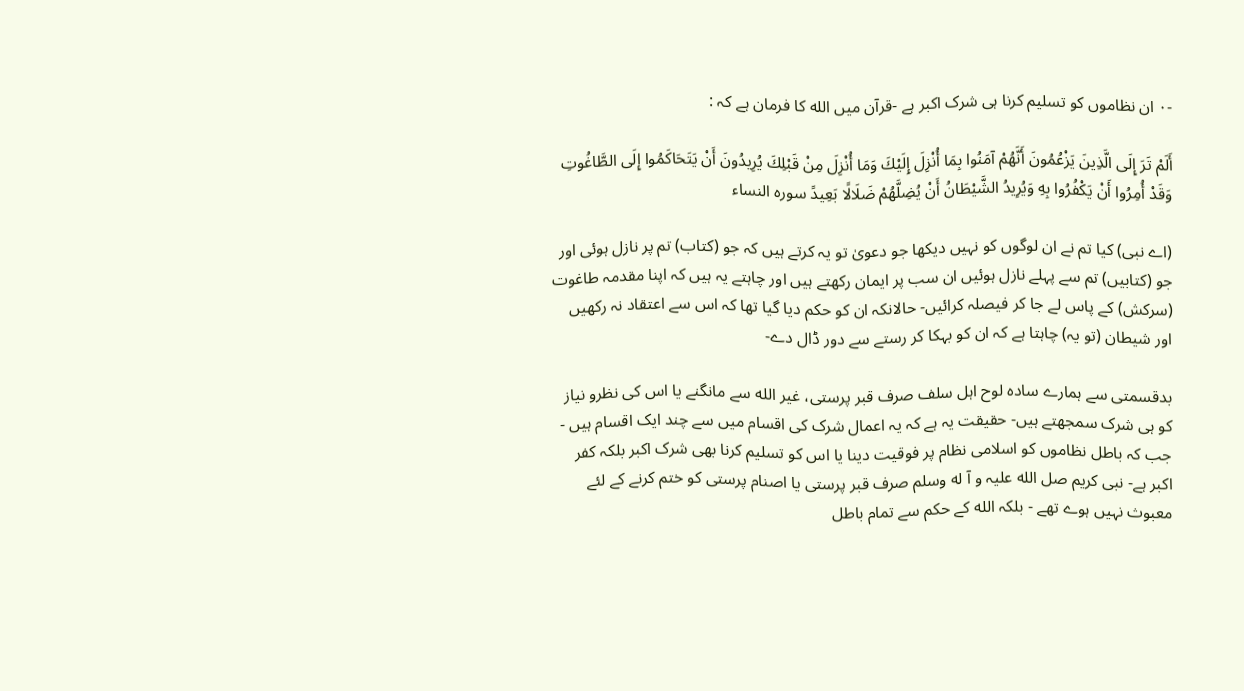-٠ ان نظاموں کو تسلیم کرنا ہی شرک اکبر ہے -قرآن میں الله کا فرمان ہے کہ :

أَلَمْ تَرَ إِلَى الَّذِينَ يَزْعُمُونَ أَنَّهُمْ آمَنُوا بِمَا أُنْزِلَ إِلَيْكَ وَمَا أُنْزِلَ مِنْ قَبْلِكَ يُرِيدُونَ أَنْ يَتَحَاكَمُوا إِلَى الطَّاغُوتِ وَقَدْ أُمِرُوا أَنْ يَكْفُرُوا بِهِ وَيُرِيدُ الشَّيْطَانُ أَنْ يُضِلَّهُمْ ضَلَالًا بَعِيدً سوره النساء

(اے نبی) کیا تم نے ان لوگوں کو نہیں دیکھا جو دعویٰ تو یہ کرتے ہیں کہ جو (کتاب) تم پر نازل ہوئی اور جو (کتابیں) تم سے پہلے نازل ہوئیں ان سب پر ایمان رکھتے ہیں اور چاہتے یہ ہیں کہ اپنا مقدمہ طاغوت (سرکش) کے پاس لے جا کر فیصلہ کرائیں- حالانکہ ان کو حکم دیا گیا تھا کہ اس سے اعتقاد نہ رکھیں اور شیطان (تو یہ) چاہتا ہے کہ ان کو بہکا کر رستے سے دور ڈال دے-

بدقسمتی سے ہمارے سادہ لوح اہل سلف صرف قبر پرستی، غیر الله سے مانگنے یا اس کی نظرو نیاز کو ہی شرک سمجھتے ہیں- حقیقت یہ ہے کہ یہ اعمال شرک کی اقسام میں سے چند ایک اقسام ہیں - جب کہ باطل نظاموں کو اسلامی نظام پر فوقیت دینا یا اس کو تسلیم کرنا بھی شرک اکبر بلکہ کفر اکبر ہے- نبی کریم صل الله علیہ و آ له وسلم صرف قبر پرستی یا اصنام پرستی کو ختم کرنے کے لئے معبوث نہیں ہوے تھے - بلکہ الله کے حکم سے تمام باطل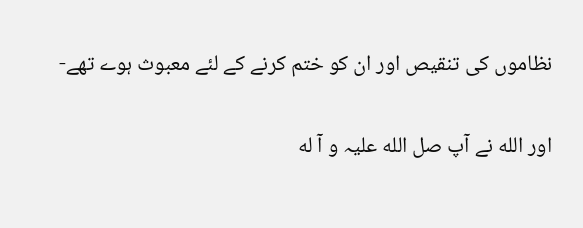نظاموں کی تنقیص اور ان کو ختم کرنے کے لئے معبوث ہوے تھے-

اور الله نے آپ صل الله علیہ و آ له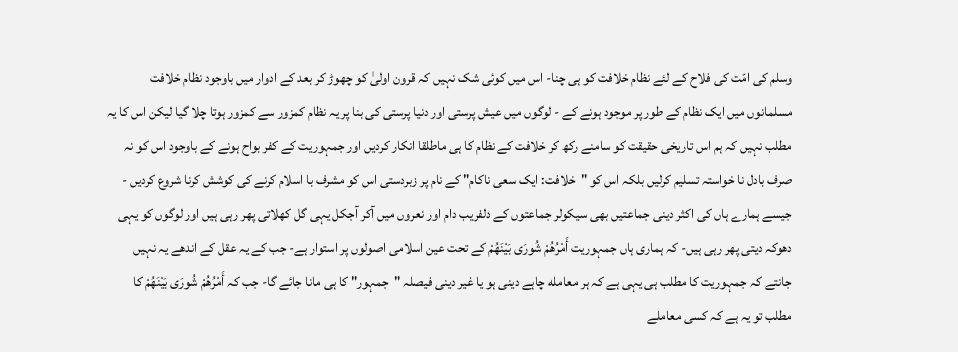وسلم کی امّت کی فلاح کے لئے نظام خلافت کو ہی چنا- اس میں کوئی شک نہیں کہ قرون اولیٰ کو چھوڑ کر بعد کے ادوار میں باوجود نظام خلافت مسلمانوں میں ایک نظام کے طور پر موجود ہونے کے - لوگوں میں عیش پرستی اور دنیا پرستی کی بنا پر یہ نظام کمزور سے کمزور ہوتا چلا گیا لیکن اس کا یہ مطلب نہیں کہ ہم اس تاریخی حقیقت کو سامنے رکھ کر خلافت کے نظام کا ہی ماطلقا انکار کردیں اور جمہوریت کے کفر بواح ہونے کے باوجود اس کو نہ صرف بادل نا خواستہ تسلیم کرلیں بلکہ اس کو "خلافت: ایک سعی ناکام" کے نام پر زبردستی اس کو مشرف با اسلام کرنے کی کوشش کرنا شروع کردیں - جیسے ہمارے ہاں کی اکثر دینی جماعتیں بھی سیکولر جماعتوں کے دلفریب دام اور نعروں میں آکر آجکل یہی گل کھلاتی پھر رہی ہیں اور لوگوں کو یہی دھوکہ دیتی پھر رہی ہیں- کہ ہماری ہاں جمہوریت أَمْرُهُمْ شُورَى بَيْنَهُمْ کے تحت عین اسلامی اصولوں پر استوار ہے- جب کے یہ عقل کے اندھے یہ نہیں جانتے کہ جمہوریت کا مطلب ہی یہی ہے کہ ہر معامله چاہے دینی ہو یا غیر دینی فیصلہ "جمہور" کا ہی مانا جائے گا- جب کہ أَمْرُهُمْ شُورَى بَيْنَهُمْ کا مطلب تو یہ ہے کہ کسی معاملے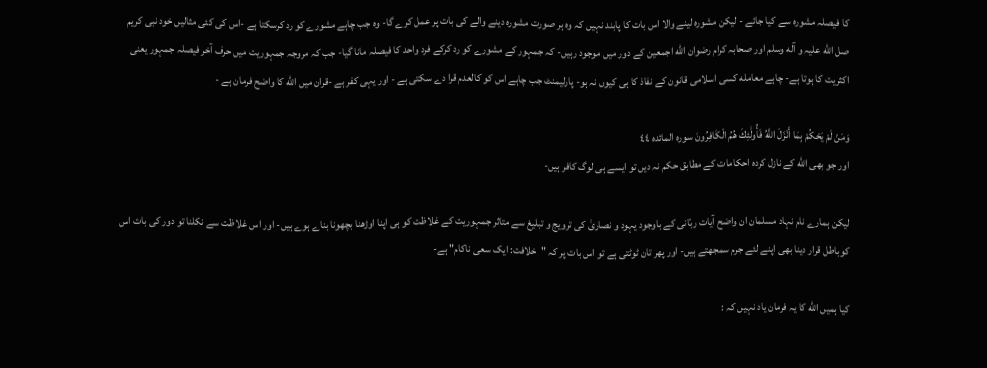کا فیصلہ مشوره سے کیا جائے - لیکن مشوره لینے والا اس بات کا پابند نہیں کہ وہ ہر صورت مشورہ دینے والے کی بات پر عمل کرے گا- وہ جب چاہے مشورے کو رد کرسکتا ہے -اس کی کئی مثالیں خود نبی کریم صل الله علیہ و آله وسلم اور صحابہ کرام رضوان الله اجمعین کے دور میں موجود رہیں- کہ جمہور کے مشورے کو رد کرکے فرد واحد کا فیصلہ مانا گیا- جب کہ مروجہ جمہوریت میں حرف آخر فیصلہ جمہور یعنی اکثریت کا ہوتا ہے- چاہے معامله کسی اسلامی قانون کے نفاذ کا ہی کیوں نہ ہو- پارلیمنٹ جب چاہے اس کو کالعدم قرا دے سکتی ہے - اور یہی کفر ہے -قران میں الله کا واضح فرمان ہے -

وَمَنْ لَمْ يَحْكُمْ بِمَا أَنْزَلَ اللَّهُ فَأُولَٰئِكَ هُمُ الْكَافِرُونَ سوره المائدہ ٤٤
اور جو بھی الله کے نازل کردہ احکامات کے مطابق حکم نہ دیں تو ایسے ہی لوگ کافر ہیں-

لیکن ہمارے نام نہاد مسلمان ان واضح آیات ربّانی کے باوجود یہود و نصاریٰ کی ترویج و تبلیغ سے متاثر جمہوریت کے غلاظت کو ہی اپنا اوڑھنا بچھونا بناے ہوے ہیں- اور اس غلاظت سے نکلنا تو دور کی بات اس کوباطل قرار دینا بھی اپنے لئے جرم سمجھتے ہیں- اور پھر تان ٹوٹتی ہے تو اس بات پر کہ "خلافت: ایک سعی ناکام" ہے-

کیا ہمیں الله کا یہ فرمان یاد نہیں کہ :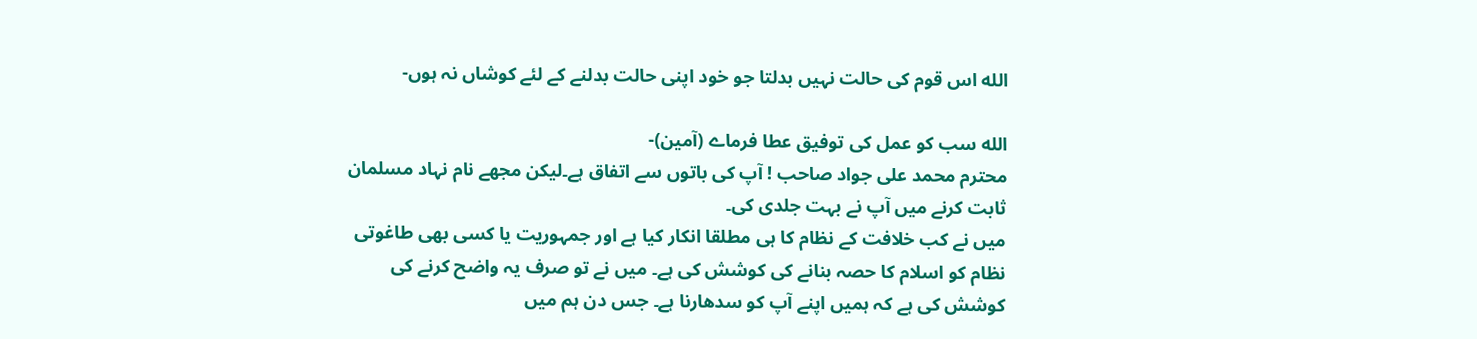الله اس قوم کی حالت نہیں بدلتا جو خود اپنی حالت بدلنے کے لئے کوشاں نہ ہوں-

الله سب کو عمل کی توفیق عطا فرماے (آمین)-
محترم محمد علی جواد صاحب ! آپ کی باتوں سے اتفاق ہے۔لیکن مجھے نام نہاد مسلمان ثابت کرنے میں آپ نے بہت جلدی کی۔
میں نے کب خلافت کے نظام کا ہی مطلقا انکار کیا ہے اور جمہوریت یا کسی بھی طاغوتی نظام کو اسلام کا حصہ بنانے کی کوشش کی ہے۔ میں نے تو صرف یہ واضح کرنے کی کوشش کی ہے کہ ہمیں اپنے آپ کو سدھارنا ہے۔ جس دن ہم میں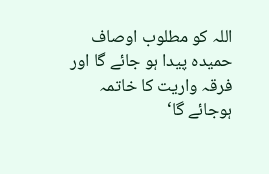اللہ کو مطلوب اوصاف حمیدہ پیدا ہو جائے گا اور فرقہ واریت کا خاتمہ ہوجائے گا‘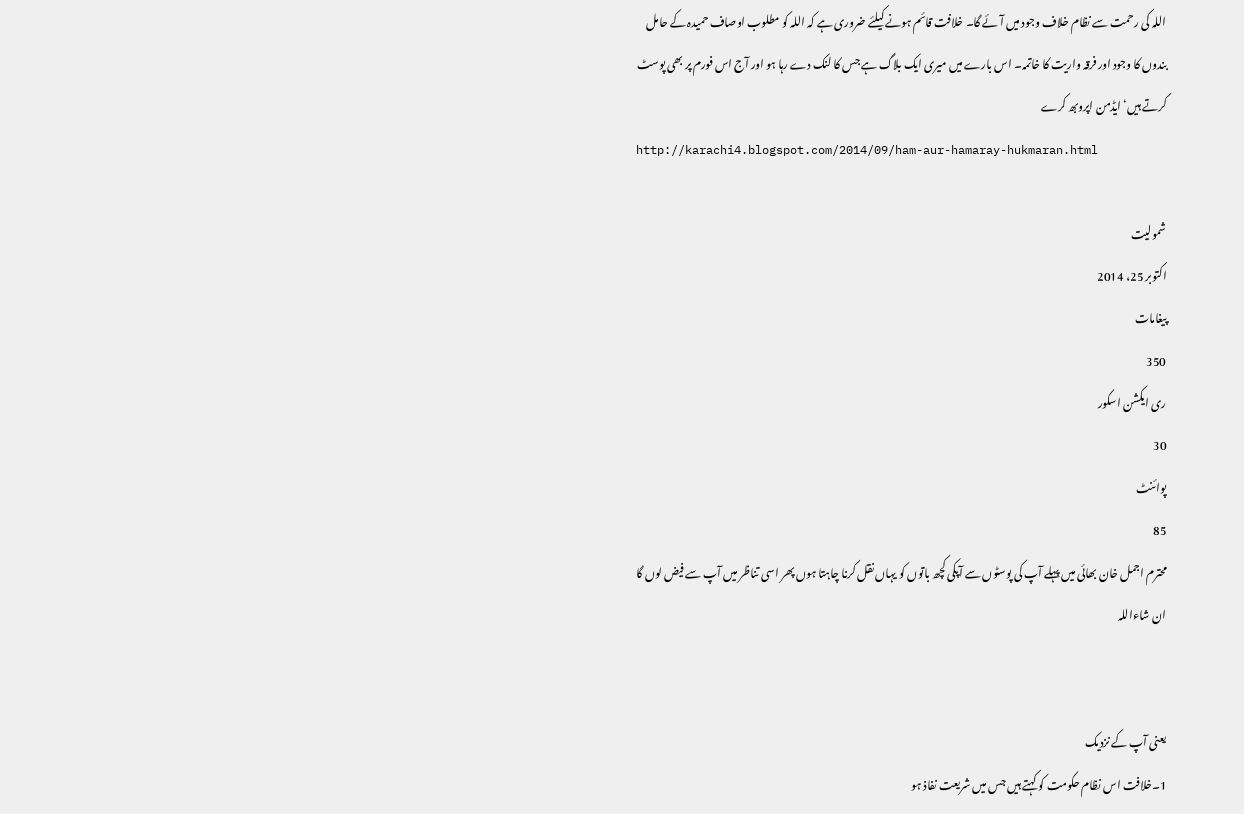اللہ کی رحمت سے نظام خلاف وجود میں آئے گا۔ خلافت قائم ہونے کیلئے ضروری ہے کہ اللہ کو مطلوب اوصاف حمیدہ کے حامل بندوں کا وجود اور فرقہ واریت کا خاتمہ۔ اس بارے میں میری ایک بلاگ ہے جس کا لنک دے رہا ہو اور آج اس فورم پر بھی پوسٹ کرتے ہیں‘ ایڈمن اپروبھ کرے
http://karachi4.blogspot.com/2014/09/ham-aur-hamaray-hukmaran.html

شمولیت
اکتوبر 25، 2014
پیغامات
350
ری ایکشن اسکور
30
پوائنٹ
85
محترم اجمل خان بھائی میں پہلے آپ کی پوسٹوں سے آپکی کچھ باتوں کو یہاں نقل کرنا چاہتا ہوں پھر اسی تناظر میں آپ سے فیض لوں گا ان شاءاللہ


یعنی آپ کے نزدیک
1۔خلافت اس نظام حکومت کو کہتے ہیں جس میں شریعت نفاذ ہو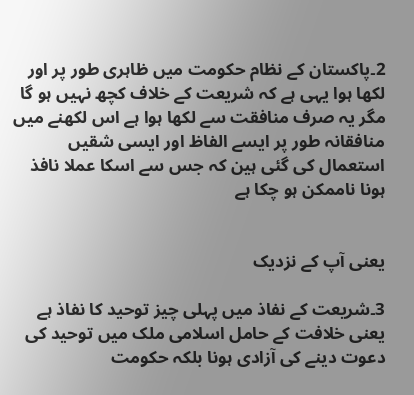2۔پاکستان کے نظام حکومت میں ظاہری طور پر اور لکھا ہوا یہی ہے کہ شریعت کے خلاف کچھ نہیں ہو گا مگر یہ صرف منافقت سے لکھا ہوا ہے اس لکھنے میں منافقانہ طور پر ایسے الفاظ اور ایسی شقیں استعمال کی گئی ہین کہ جس سے اسکا عملا نافذ ہونا ناممکن ہو چکا ہے


یعنی آپ کے نزدیک

3۔شریعت کے نفاذ میں پہلی چیز توحید کا نفاذ ہے یعنی خلافت کے حامل اسلامی ملک میں توحید کی دعوت دینے کی آزادی ہونا بلکہ حکومت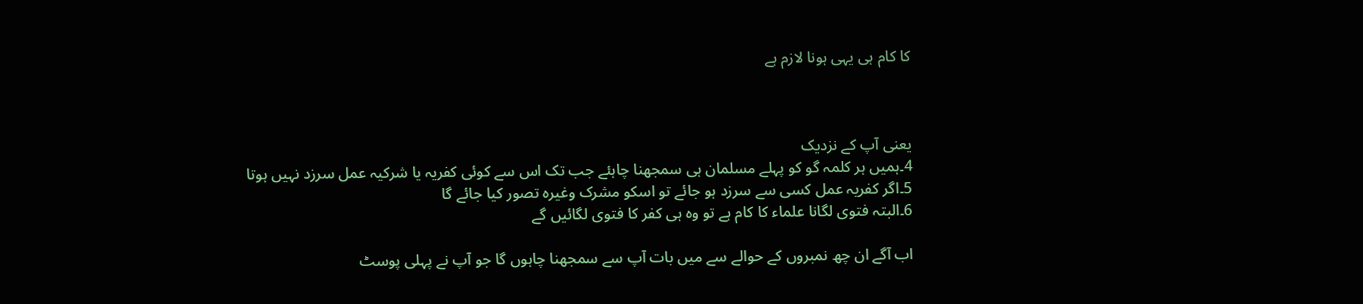کا کام ہی یہی ہونا لازم ہے



یعنی آپ کے نزدیک
4۔ہمیں ہر کلمہ گو کو پہلے مسلمان ہی سمجھنا چاہئے جب تک اس سے کوئی کفریہ یا شرکیہ عمل سرزد نہیں ہوتا
5۔اگر کفریہ عمل کسی سے سرزد ہو جائے تو اسکو مشرک وغیرہ تصور کیا جائے گا
6۔البتہ فتوی لگانا علماء کا کام ہے تو وہ ہی کفر کا فتوی لگائیں گے

اب آگے ان چھ نمبروں کے حوالے سے میں بات آپ سے سمجھنا چاہوں گا جو آپ نے پہلی پوسٹ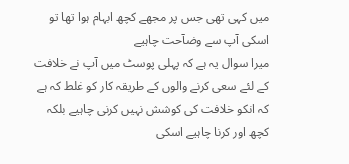میں کہی تھی جس پر مجھے کچھ ابہام ہوا تھا تو اسکی آپ سے وضآحت چاہیے
میرا سوال یہ ہے کہ پہلی پوسٹ میں آپ نے خلافت کے لئے سعی کرنے والوں کے طریقہ کار کو غلط کہ ہے کہ انکو خلافت کی کوشش نہیں کرنی چاہیے بلکہ کچھ اور کرنا چاہیے اسکی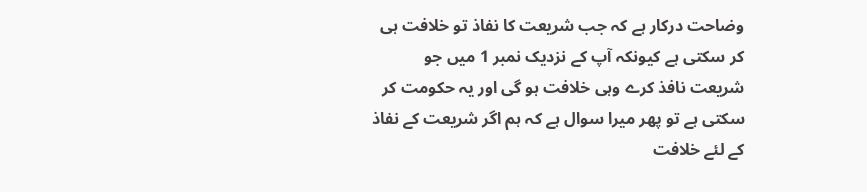وضاحت درکار ہے کہ جب شریعت کا نفاذ تو خلافت ہی کر سکتی ہے کیونکہ آپ کے نزدیک نمبر 1 میں جو شریعت نافذ کرے وہی خلافت ہو گی اور یہ حکومت کر سکتی ہے تو پھر میرا سوال ہے کہ ہم اگر شریعت کے نفاذ کے لئے خلافت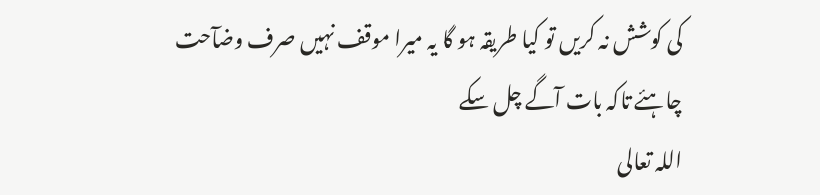کی کوشش نہ کریں تو کیا طریقہ ہو گا یہ میرا موقف نہیں صرف وضآحت چاہئے تاکہ بات آگے چل سکے
اللہ تعالی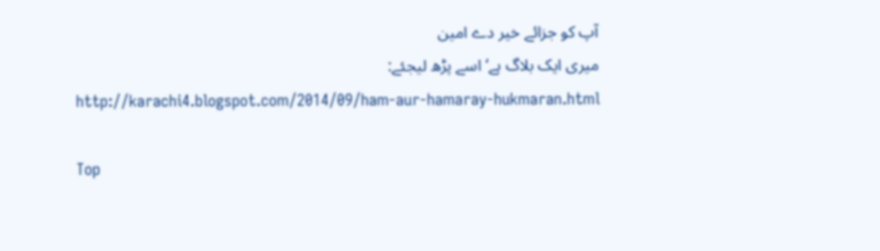آپ کو جزائے خیر دے امین
میری ایک بلاگ ہے‘ اسے پڑھ لیجئے:
http://karachi4.blogspot.com/2014/09/ham-aur-hamaray-hukmaran.html

Top